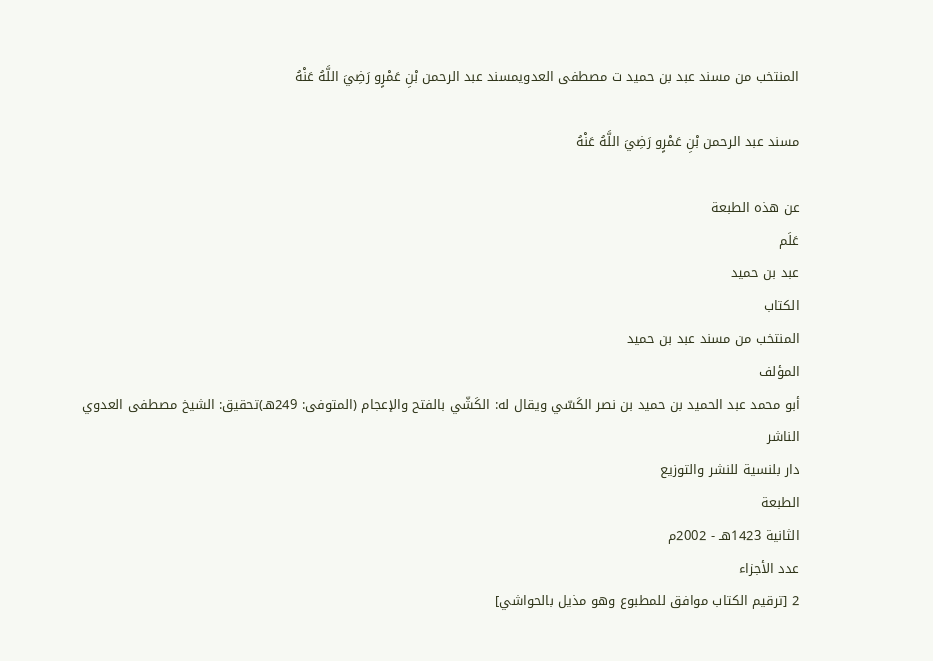المنتخب من مسند عبد بن حميد ت مصطفى العدويمسند عبد الرحمن بْنِ عَمْرٍو رَضِيَ اللَّهُ عَنْهُ

مسند عبد الرحمن بْنِ عَمْرٍو رَضِيَ اللَّهُ عَنْهُ

عن هذه الطبعة
عَلَم
عبد بن حميد
الكتاب
المنتخب من مسند عبد بن حميد
المؤلف
أبو محمد عبد الحميد بن حميد بن نصر الكَسّي ويقال له: الكَشّي بالفتح والإعجام (المتوفى: 249هـ)تحقيق: الشيخ مصطفى العدوي
الناشر
دار بلنسية للنشر والتوزيع
الطبعة
الثانية 1423هـ - 2002م
عدد الأجزاء
2 [ترقيم الكتاب موافق للمطبوع وهو مذيل بالحواشي]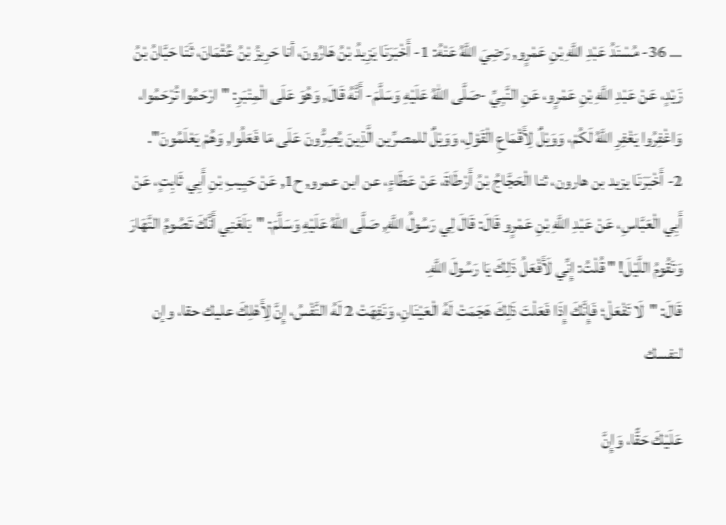... 36- مُسْنَدُ عَبْدِ اللَّهِ بْنِ عَمْرٍو, رَضِيَ اللَّهُ عَنْهُ: 1- أَخْبَرَنَا يَزِيدُ بْنُ هَارُونَ، أنا حَرِيزُ بْنُ عُثْمَانَ، ثَنَا حَبَّانُ بْنُ زَيْدٍ، عَنْ عَبْدِ اللَّهِ بْنِ عَمْرٍو، عَنِ النَّبِيِّ -صَلَّى اللهُ عَلَيْهِ وَسَلَّمَ- أَنَّهُ قَالَ, وَهُوَ عَلَى الْمِنْبَرِ: "ارْحَمُوا تُرْحَمُوا، وَاغْفِرُوا يَغْفِرِ اللَّهُ لَكُمْ، وَوَيْلٌ لِأَقْمَاعِ الْقَوْلِ، وَوَيْلٌ للمصرِّين الَّذِينَ يُصِرُّونَ عَلَى مَا فَعَلُوا, وَهُمْ يَعْلَمُونَ".
2- أَخْبَرَنَا يزيد بن هارون، ثنا الْحَجَّاجُ بْنُ أَرْطَاةَ، عَنْ عَطَاءٍ، عن ابن عمرو, ح1, عَنْ حَبِيبِ بْنِ أَبِي ثَابِتٍ، عَنْ أَبِي الْعَبَّاسِ، عَنْ عَبْدِ اللَّهِ بْنِ عَمْرٍو قَالَ: قَالَ لِي رَسُولُ اللَّهِ, صَلَّى اللهُ عَلَيْهِ وَسَلَّمَ: "بَلَغَنِي أَنَّكَ تَصُومُ النَّهَارَ وَتَقُومُ اللَّيْلَ! " قُلْتُ: إِنِّي لَأَفْعَلُ ذَلِكَ يَا رَسُولَ اللَّهِ.
قَالَ: "لَا تَفْعَلْ؛ فَإِنَّكَ إِذَا فَعَلْتَ ذَلِكَ هَجَمَتْ لَهُ الْعَيْنَانِ، وَنَفِهَتْ 2 لَهُ النَّفْسُ، إِنَّ لِأَهْلِكَ عليك حقا، وإن لنفسك

عَلَيْكَ حَقًّا، وَإِنَّ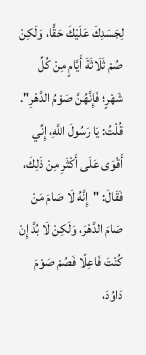لِجَسَدِكَ عَلَيْكَ حَقًّا، وَلَكِنْ صُمْ ثَلَاثَةَ أَيَّامٍ مِنْ كُلِّ شَهْرٍ؛ فَإِنَّهُنَّ صَوْمُ الدَّهْرِ".
قُلْتُ: يَا رَسُولَ اللَّهِ، إِنِّي أَقْوَى عَلَى أَكْثَرِ مِنْ ذَلِكَ، فَقَالَ: "إِنَّهُ لَا صَامَ مَنْ صَامَ الدَّهْرَ، وَلَكِنْ لَا بُدَّ إِنْ كُنْتَ فَاعِلًا فَصُمْ صَوْمَ دَاوُدَ،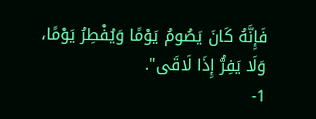فَإِنَّهُ كَانَ يَصُومُ يَوْمًا وَيُفْطِرُ يَوْمًا، وَلَا يَفِرُّ إِذَا لَاقَى".
1-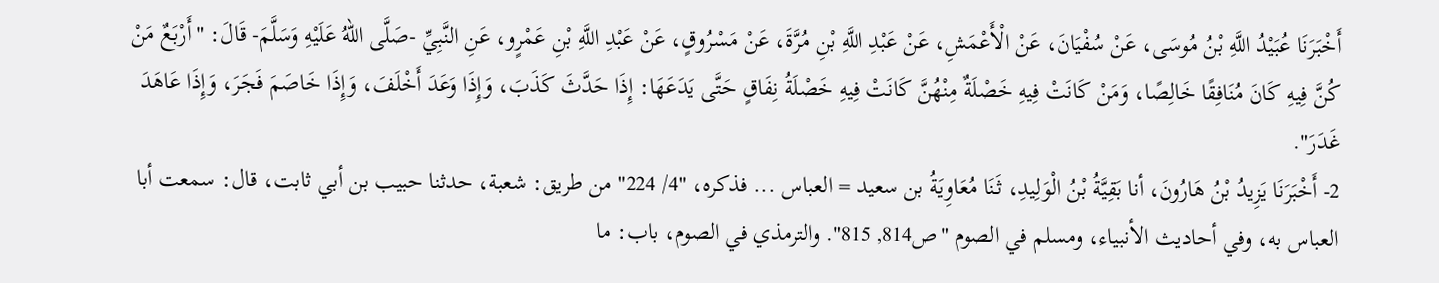أَخْبَرَنَا عُبَيْدُ اللَّهِ بْنُ مُوسَى، عَنْ سُفْيَانَ، عَنْ الْأَعْمَشِ، عَنْ عَبْدِ اللَّهِ بْنِ مُرَّةَ، عَنْ مَسْرُوقٍ، عَنْ عَبْدِ اللَّهِ بْنِ عَمْرٍو، عَنِ النَّبِيِّ -صَلَّى اللهُ عَلَيْهِ وَسَلَّمَ- قَالَ: "أَرْبَعٌ مَنْ كُنَّ فِيهِ كَانَ مُنَافِقًا خَالِصًا، وَمَنْ كَانَتْ فِيهِ خَصْلَةٌ مِنْهُنَّ كَانَتْ فِيهِ خَصْلَةُ نِفَاقٍ حَتَّى يَدَعَهَا: إِذَا حَدَّثَ كَذَبَ، وَإِذَا وَعَدَ أَخْلَفَ، وَإِذَا خَاصَمَ فَجَرَ، وَإِذَا عَاهَدَ غَدَرَ".
2- أَخْبَرَنَا يَزِيدُ بْنُ هَارُونَ، أنا بَقِيَّةُ بْنُ الْوَلِيدِ، ثَنَا مُعَاوِيَةُ بن سعيد = العباس ... فذكره، "4/ 224" من طريق: شعبة، حدثنا حبيب بن أبي ثابت، قال: سمعت أبا العباس به، وفي أحاديث الأنبياء، ومسلم في الصوم "ص814, 815". والترمذي في الصوم، باب: ما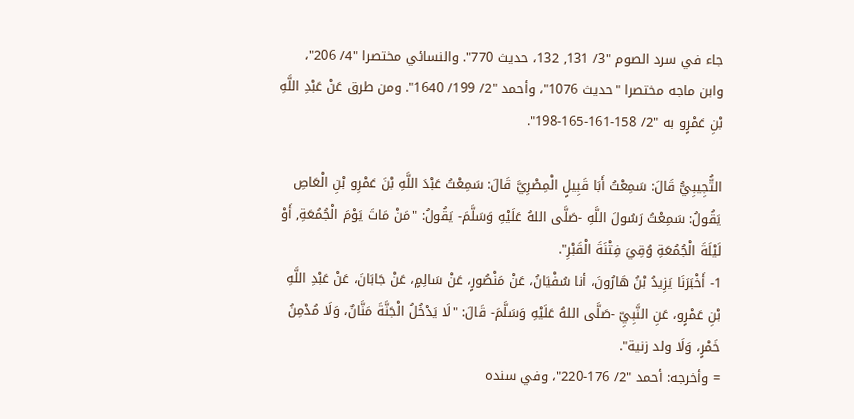جاء في سرد الصوم "3/ 131, 132، حديث 770". والنسائي مختصرا "4/ 206"، وابن ماجه مختصرا "حديث 1076"، وأحمد "2/ 199/ 1640". ومن طرق عَنْ عَبْدِ اللَّهِ بْنِ عَمْرٍو به "2/ 158-161-165-198".

التُّجِيبِيُّ قَالَ: سَمِعْتُ أَبَا قَبِيلٍ الْمِصْرِيَّ قَالَ: سَمِعْتُ عَبْدَ اللَّهِ بْنَ عَمْرِو بْنِ الْعَاصِ يَقُولُ: سَمِعْتُ رَسُولَ اللَّهِ -صَلَّى اللهُ عَلَيْهِ وَسَلَّمَ- يَقُولُ: "مَنْ مَاتَ يَوْمَ الْجُمُعَةِ, أَوْ لَيْلَةَ الْجُمُعَةِ وُقِيَ فِتْنَةَ الْقَبْرِ".
1- أَخْبَرَنَا يَزِيدُ بْنُ هَارُونَ، أنا سُفْيَانُ، عَنْ مَنْصُورٍ، عَنْ سَالِمٍ، عَنْ جَابَانَ، عَنْ عَبْدِ اللَّهِ بْنِ عَمْرٍو، عَنِ النَّبِيِّ -صَلَّى اللهُ عَلَيْهِ وَسَلَّمَ- قَالَ: "لَا يَدْخُلُ الْجَنَّةَ مَنَّانٌ، وَلَا مُدْمِنُ خَمْرٍ، وَلَا ولد زنية".
= وأخرجه: أحمد "2/ 176-220"، وفي سنده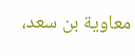معاوية بن سعد،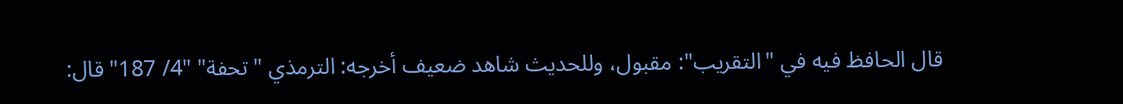قال الحافظ فيه في "التقريب": مقبول، وللحديث شاهد ضعيف أخرجه: الترمذي "تحفة" "4/ 187" قال: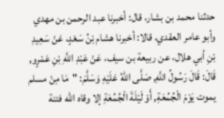حدثنا محمد بن بشار، قال: أخبرنا عبد الرحمن بن مهدي وأبو عامر العقدي، قالا: أخبرنا هشام بْنُ سَعْدٍ، عَنْ سَعِيدِ بْنِ أبي هلال، عن ربيعة بن سيف، عَنْ عَبْدِ اللَّهِ بْنِ عَمْرٍو, قَالَ: قَالَ رَسُولُ اللَّهِ, صَلَّى اللهُ عَلَيْهِ وَسَلَّمَ: "مَا مِنْ مسلم يموت يَوْمَ الْجُمُعَةِ, أَوْ لَيْلَةَ الْجُمُعَةِ إلا وقاه الله فتنة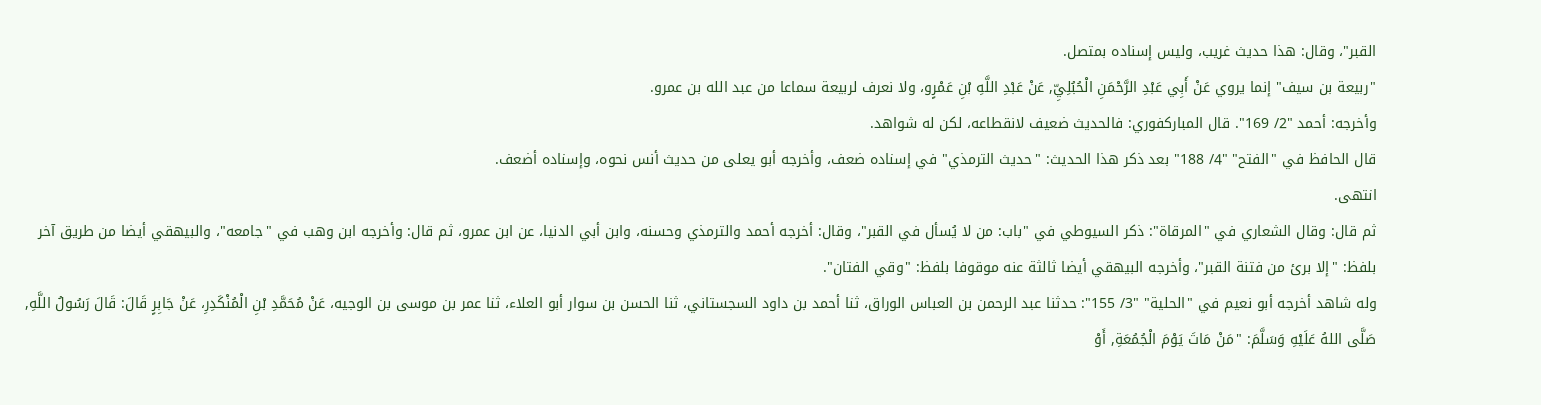القبر"، وقال: هذا حديث غريب، وليس إسناده بمتصل.
"ربيعة بن سيف" إنما يروي عَنْ أَبِي عَبْدِ الرَّحْمَنِ الْحُبُلِيِّ, عَنْ عَبْدِ اللَّهِ بْنِ عَمْرٍو، ولا نعرف لربيعة سماعا من عبد الله بن عمرو.
وأخرجه: أحمد "2/ 169". قال المباركفوري: فالحديث ضعيف لانقطاعه، لكن له شواهد.
قال الحافظ في "الفتح" "4/ 188" بعد ذكر هذا الحديث: "حديث الترمذي" في إسناده ضعف، وأخرجه أبو يعلى من حديث أنس نحوه، وإسناده أضعف.
انتهى.
ثم قال: وقال الشعاري في "المرقاة": ذكر السيوطي في "باب: من لا يُسأل في القبر"، وقال: أخرجه أحمد والترمذي وحسنه، وابن أبي الدنيا، عن ابن عمرو، ثم قال: وأخرجه ابن وهب في "جامعه"، والبيهقي أيضا من طريق آخر بلفظ: "إلا برئ من فتنة القبر"، وأخرجه البيهقي أيضا ثالثة عنه موقوفا بلفظ: "وقي الفتان".
وله شاهد أخرجه أبو نعيم في "الحلية" "3/ 155": حدثنا عبد الرحمن بن العباس الوراق، ثنا أحمد بن داود السجستاني، ثنا الحسن بن سوار أبو العلاء، ثنا عمر بن موسى بن الوجيه، عَنْ مُحَمَّدِ بْنِ الْمُنْكَدِرِ، عَنْ جَابِرٍ قَالَ: قَالَ رَسُولُ اللَّهِ, صَلَّى اللهُ عَلَيْهِ وَسَلَّمَ: "مَنْ مَاتَ يَوْمَ الْجُمُعَةِ, أَوْ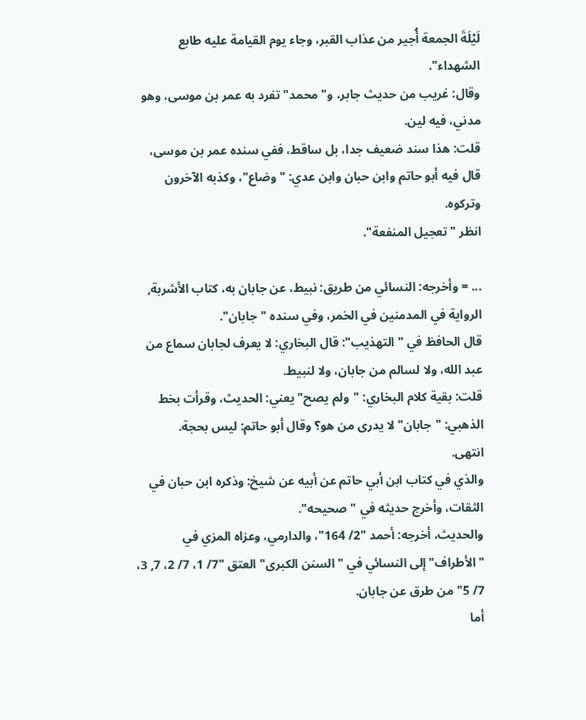لَيْلَةَ الجمعة أُجير من عذاب القبر، وجاء يوم القيامة عليه طابع الشهداء".
وقال: غريب من حديث جابر، و"محمد" تفرد به عمر بن موسى، وهو مدني، فيه لين.
قلت: هذا سند ضعيف جدا، بل ساقط، ففي سنده عمر بن موسى، قال فيه أبو حاتم وابن حبان وابن عدي: "وضاع"، وكذبه الآخرون وتركوه.
انظر "تعجيل المنفعة".

... = وأخرجه: النسائي من طريق: نبيط، عن جابان به، كتاب الأشربة, الرواية في المدمنين في الخمر، وفي سنده "جابان".
قال الحافظ في "التهذيب": قال البخاري: لا يعرف لجابان سماع من عبد الله، ولا لسالم من جابان، ولا لنبيط.
قلت: بقية كلام البخاري: "ولم يصح" يعني: الحديث، وقرأت بخط الذهبي: "جابان" لا يدرى من هو؟ وقال أبو حاتم: ليس بحجة.
انتهى.
والذي في كتاب ابن أبي حاتم عن أبيه عن شيخ: وذكره ابن حبان في الثقات، وأخرج حديثه في "صحيحه".
والحديث، أخرجه: أحمد "2/ 164"، والدارمي، وعزاه المزي في "الأطراف" إلى النسائي في "السنن الكبرى" العتق "7/ 1، 7/ 2، 7, 3، 7/ 5" من طرق عن جابان.
أما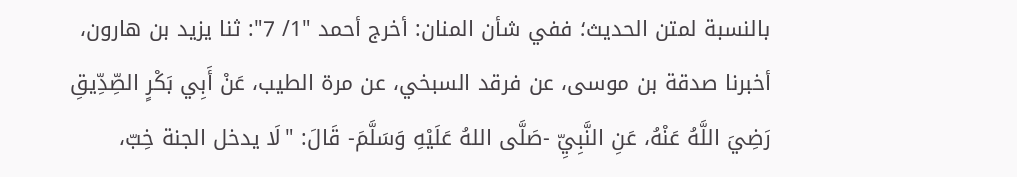بالنسبة لمتن الحديث؛ ففي شأن المنان: أخرج أحمد "1/ 7": ثنا يزيد بن هارون، أخبرنا صدقة بن موسى، عن فرقد السبخي، عن مرة الطيب، عَنْ أَبِي بَكْرٍ الصِّدِّيقِ رَضِيَ اللَّهُ عَنْهُ، عَنِ النَّبِيِّ -صَلَّى اللهُ عَلَيْهِ وَسَلَّمَ- قَالَ: "لَا يدخل الجنة خِبّ،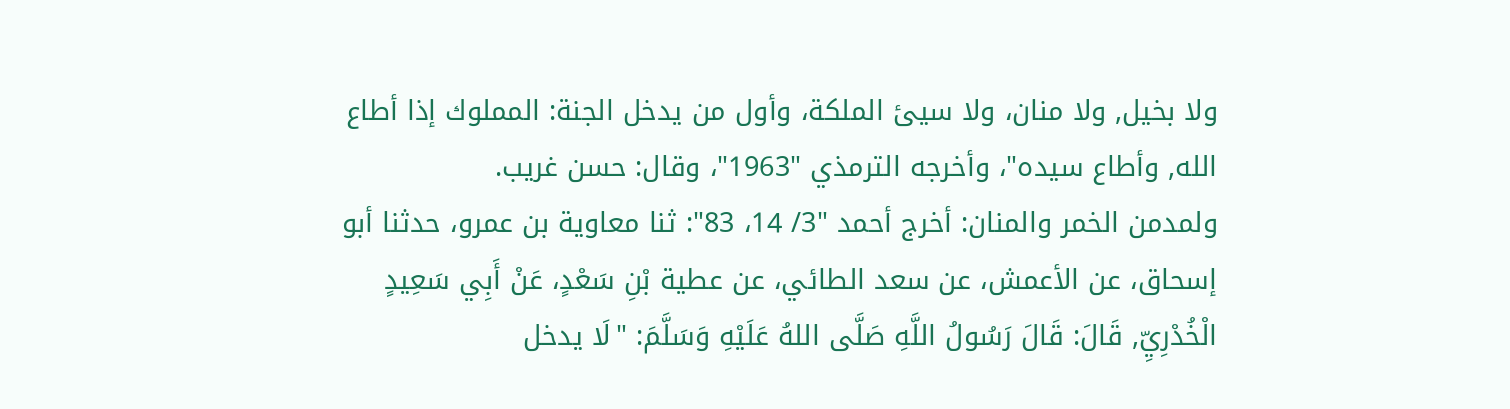ولا بخيل, ولا منان، ولا سيئ الملكة، وأول من يدخل الجنة: المملوك إذا أطاع الله, وأطاع سيده"، وأخرجه الترمذي "1963"، وقال: حسن غريب.
ولمدمن الخمر والمنان: أخرج أحمد "3/ 14، 83": ثنا معاوية بن عمرو، حدثنا أبو إسحاق، عن الأعمش، عن سعد الطائي، عن عطية بْنِ سَعْدٍ، عَنْ أَبِي سَعِيدٍ الْخُدْرِيِّ, قَالَ: قَالَ رَسُولُ اللَّهِ صَلَّى اللهُ عَلَيْهِ وَسَلَّمَ: "لَا يدخل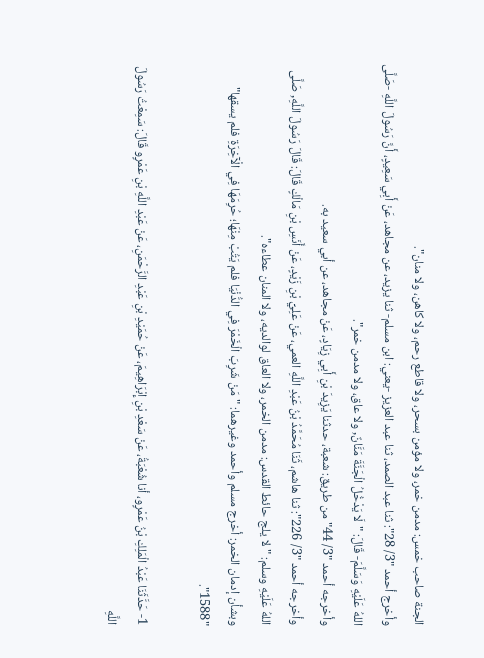الجنة صاحب خمس: مدمن خمر، ولا مؤمن بسحر، ولا قاطع رحم، ولا كاهن، ولا منان".
وأخرج أحمد "3/ 28": ثنا عبد الصمد، ثنا عبد العزيز -يعني: ابن مسلم- ثنا يزيد، عن مجاهد، عَنْ أَبِي سَعِيدٍ، أَنَّ رَسُولَ اللَّهِ -صَلَّى اللهُ عَلَيْهِ وَسَلَّمَ- قَالَ: "لَا يَدْخُلُ الْجَنَّةَ مَنَّانٌ, ولا عاق، ولا مدمن خمر".
وأخرجه أحمد "3/ 44" من طريق: شعبة، حدثنا يَزِيدَ بْنِ أَبِي زِيَادٍ، عَنْ مجاهد، عن أبي سعيد به.
وأخرجه أحمد "3/ 226": ثنا هاشم، ثَنَا مُحَمَّدُ بْنُ عَبْدِ اللَّهِ العمي، عَنْ عَلِيِّ بْنِ زَيْدٍ، عَنْ أَنَسِ بْنِ مَالْكٍ قَالَ: قَالَ رَسُولَ اللَّهِ, صَلَّى اللهُ عَلَيْهِ وسلم: "لا يلج حائط القدس: مدمن الخمر، ولا العاق لوالديه، ولا المنان عطاءه".
وبشأن إدمان الخمر: أخرج مسلم وأحمد وغيرهما: "مَنْ شَرِبَ الْخَمْرَ فِي الدُّنْيَا فلم يَتُبْ مِنْهَا؛ حُرِمَهَا فِي الْآخِرَةِ فلم يسقها" "1588".

1- حَدَّثَنَا عَبْدُ الْمَلِكِ بْنُ عَمْرٍو، أنا شُعْبَةُ، عَنْ سَعْدِ بْنِ إِبْرَاهِيمَ، عَنْ حُمَيْدِ بْنِ عَبْدِ الرَّحْمَنِ، عَنْ عَبْدِ اللَّهِ بْنِ عَمْرٍو قَالَ: سَمِعْتُ رَسُولَ اللَّهِ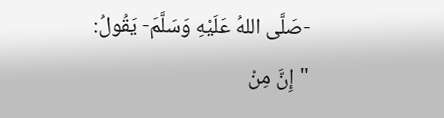-صَلَّى اللهُ عَلَيْهِ وَسَلَّمَ- يَقُولُ: "إِنَّ مِنْ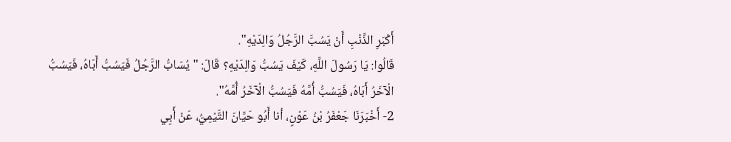أَكْبَرِ الذَّنْبِ أَنْ يَسُبَّ الرَّجُلُ وَالِدَيْهِ".
قَالُوا: يَا رَسُولَ اللَّهِ، كَيْفَ يَسُبُّ وَالِدَيْهِ؟ قَالَ: "يُسَابُّ الرَّجُلُ فَيَسُبُّ أَبَاهُ، فَيَسُبُّ الْآخَرُ أَبَاهُ، فَيَسُبُّ أُمَّهُ فَيَسُبُّ الْآخَرُ أُمَّهُ".
2- أَخْبَرَنَا جَعْفَرُ بْنُ عَوْنٍ، أنا أَبُو حَيَّانَ التَّيْمِيُّ، عَنْ أَبِي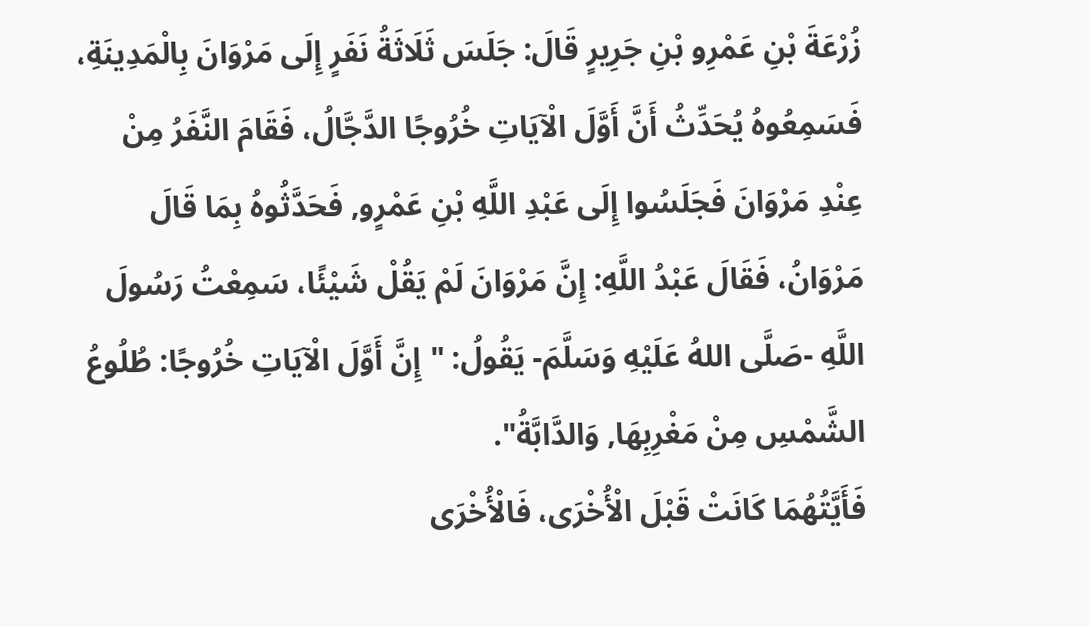زُرْعَةَ بْنِ عَمْرِو بْنِ جَرِيرٍ قَالَ: جَلَسَ ثَلَاثَةُ نَفَرٍ إِلَى مَرْوَانَ بِالْمَدِينَةِ، فَسَمِعُوهُ يُحَدِّثُ أَنَّ أَوَّلَ الْآيَاتِ خُرُوجًا الدَّجَّالُ، فَقَامَ النَّفَرُ مِنْ عِنْدِ مَرْوَانَ فَجَلَسُوا إِلَى عَبْدِ اللَّهِ بْنِ عَمْرٍو, فَحَدَّثُوهُ بِمَا قَالَ مَرْوَانُ، فَقَالَ عَبْدُ اللَّهِ: إِنَّ مَرْوَانَ لَمْ يَقُلْ شَيْئًا، سَمِعْتُ رَسُولَ اللَّهِ -صَلَّى اللهُ عَلَيْهِ وَسَلَّمَ- يَقُولُ: "إِنَّ أَوَّلَ الْآيَاتِ خُرُوجًا: طُلُوعُ الشَّمْسِ مِنْ مَغْرِبِهَا, وَالدَّابَّةُ".
فَأَيَّتُهُمَا كَانَتْ قَبْلَ الْأُخْرَى، فَالْأُخْرَى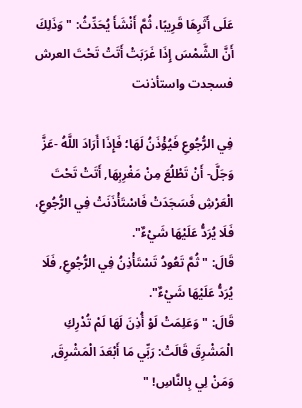عَلَى أَثَرِهَا قَرِيبًا، ثُمَّ أَنْشَأَ يُحَدِّثُ: "وَذَلِكَ أَنَّ الشَّمْسَ إِذَا غَرَبَتْ أَتَتْ تَحْتَ العرش فسجدت واستأذنت

فِي الرُّجُوعِ فَيُؤْذَنُ لَهَا؛ فَإِذَا أَرَادَ اللَّهُ -عَزَّ وَجَلَّ- أَنْ تَطْلُعَ مِنْ مَغْرِبِهَا, أَتَتْ تَحْتَ الْعَرْشِ فَسَجَدَتْ فَاسْتَأْذَنَتْ فِي الرُّجُوعِ، فَلَا يُرَدُّ عَلَيْهَا شَيْءٌ".
قَالَ: "ثُمَّ تَعُودُ تَسْتَأْذِنُ فِي الرُّجُوعِ, فَلَا يُرَدُّ عَلَيْهَا شَيْءٌ".
قَالَ: "وَعَلِمَتْ لَوْ أُذِنَ لَهَا لَمْ تُدْرِكِ الْمَشْرِقَ قَالَتْ: رَبِّي مَا أَبْعَدَ الْمَشْرِقَ, وَمَنْ لِي بِالنَّاسِ! "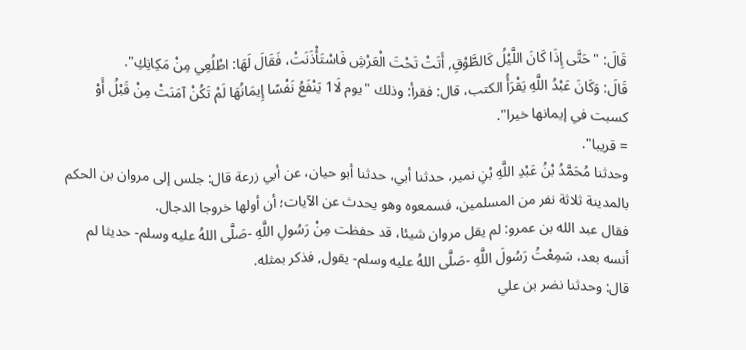قَالَ: "حَتَّى إِذَا كَانَ اللَّيْلُ كَالطَّوْقِ, أَتَتْ تَحْتَ الْعَرْشِ فَاسْتَأْذَنَتْ، فَقَالَ لَهَا: اطْلُعِي مِنْ مَكِانِكِ".
قَالَ: وَكَانَ عَبْدُ اللَّهِ يَقْرَأُ الكتب، قال: فقرأ: وذلك "يوم لَا1 يَنْفَعُ نَفْسًا إِيمَانُهَا لَمْ تَكُنْ آمَنَتْ مِنْ قَبْلُ أَوْ كسبت في إيمانها خيرا".
= قريبا".
وحدثنا مُحَمَّدُ بْنُ عَبْدِ اللَّهِ بْنِ نمير، حدثنا أبي، حدثنا أبو حيان، عن أبي زرعة قال: جلس إلى مروان بن الحكم بالمدينة ثلاثة نفر من المسلمين، فسمعوه وهو يحدث عن الآيات؛ أن أولها خروجا الدجال.
فقال عبد الله بن عمرو: لم يقل مروان شيئا، قد حفظت مِنْ رَسُولِ اللَّهِ -صَلَّى اللهُ عليه وسلم- حديثا لم أنسه بعد، سَمِعْتُ رَسُولَ اللَّهِ -صَلَّى اللهُ عليه وسلم- يقول, فذكر بمثله.
قال: وحدثنا نضر بن علي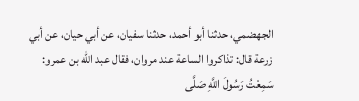الجهضمي، حدثنا أبو أحمد، حدثنا سفيان، عن أبي حيان، عن أبي زرعة قال: تذاكروا الساعة عند مروان، فقال عبد الله بن عمرو: سَمِعْتُ رَسُولَ اللَّهِ صَلَّى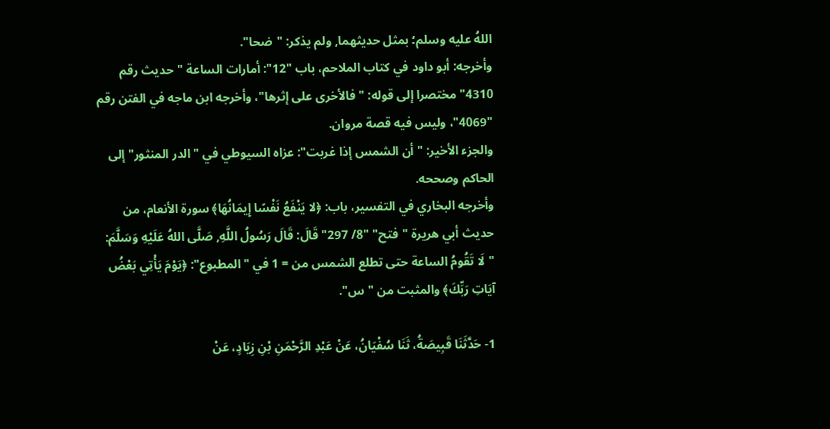اللهُ عليه وسلم؛ بمثل حديثهما, ولم يذكر: "ضحا".
وأخرجه: أبو داود في كتاب الملاحم، باب "12": أمارات الساعة "حديث رقم 4310" مختصرا إلى قوله: "فالأخرى على إثرها"، وأخرجه ابن ماجه في الفتن رقم "4069"، وليس فيه قصة مروان.
والجزء الأخير: "أن الشمس إذا غربت": عزاه السيوطي في "الدر المنثور" إلى الحاكم وصححه.
وأخرجه البخاري في التفسير، باب: ﴿لا يَنْفَعُ نَفْسًا إِيمَانُهَا﴾ سورة الأنعام، من حديث أبي هريرة "فتح" "8/ 297" قَالَ: قَالَ رَسُولُ اللَّهِ, صَلَّى اللهُ عَلَيْهِ وَسَلَّمَ: "لَا تَقُومُ الساعة حتى تطلع الشمس من = 1 في "المطبوع": ﴿يَوْمَ يَأْتِي بَعْضُ آيَاتِ رَبِّكَ﴾ والمثبت من "س".

1- حَدَّثَنَا قَبِيصَةُ، ثَنَا سُفْيَانُ، عَنْ عَبْدِ الرَّحْمَنِ بْنِ زِيَادٍ، عَنْ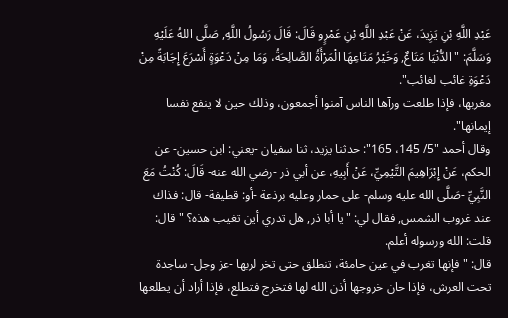عَبْدِ اللَّهِ بْنِ يَزِيدَ، عَنْ عَبْدِ اللَّهِ بْنِ عَمْرٍو قَالَ: قَالَ رَسُولُ اللَّهِ, صَلَّى اللهُ عَلَيْهِ وَسَلَّمَ: "الدُّنْيَا مَتَاعٌ, وَخَيْرُ مَتَاعِهَا الْمَرْأَةُ الصَّالِحَةُ، وَمَا مِنْ دَعْوَةٍ أَسْرَعَ إِجَابَةً مِنْ دَعْوَةِ غائب لغائب".
مغربها، فإذا طلعت ورآها الناس آمنوا أجمعون، وذلك حين لا ينفع نفسا إيمانها".
وقال أحمد "5/ 145، 165": حدثنا يزيد، ثنا سفيان -يعني: ابن حسين- عن الحكم، عَنْ إِبْرَاهِيمَ التَّيْمِيِّ، عَنْ أَبِيهِ، عن أبي ذر -رضي الله عنه- قَالَ: كُنْتُ مَعَ النَّبِيِّ -صَلَّى الله عليه وسلم- على حمار وعليه برذعة -أو: قطيفة- قال: فذاك عند غروب الشمس, فقال لي: "يا أبا ذر, هل تدري أين تغيب هذه؟ " قال: قلت: الله ورسوله أعلم.
قال: "فإنها تغرب في عين حامئة، تنطلق حتى تخر لربها -عز وجل- ساجدة تحت العرش، فإذا حان خروجها أذن الله لها فتخرج فتطلع، فإذا أراد أن يطلعها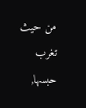من حيث تغرب حبسها,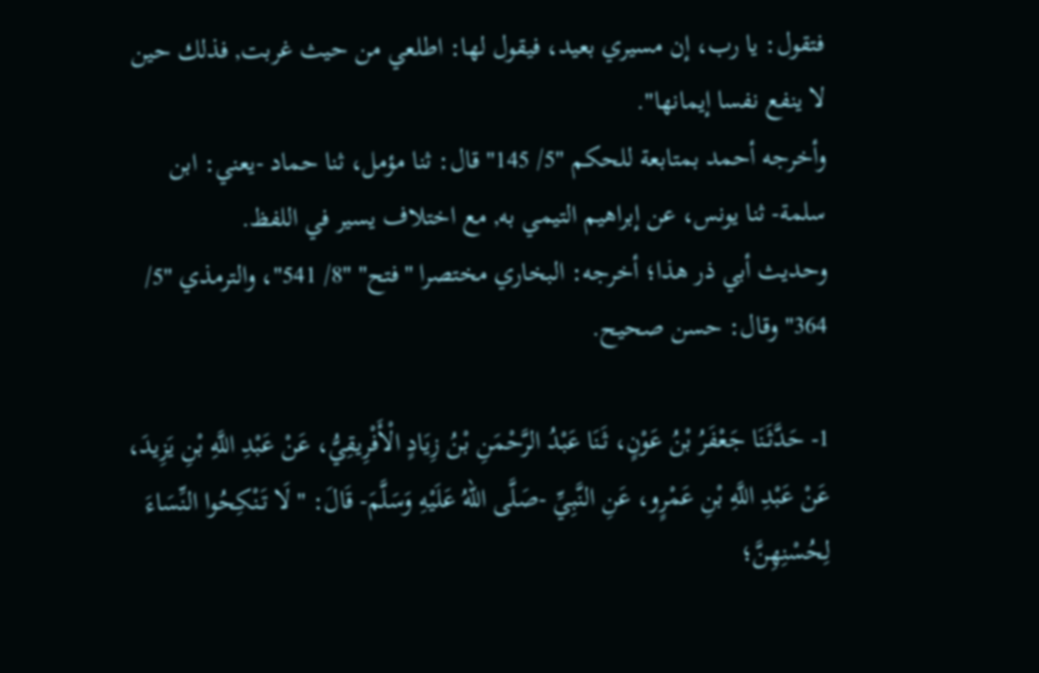فتقول: يا رب، إن مسيري بعيد، فيقول لها: اطلعي من حيث غربت, فذلك حين لا ينفع نفسا إيمانها".
وأخرجه أحمد بمتابعة للحكم "5/ 145" قال: ثنا مؤمل، ثنا حماد -يعني: ابن سلمة- ثنا يونس، عن إبراهيم التيمي به, مع اختلاف يسير في اللفظ.
وحديث أبي ذر هذا؛ أخرجه: البخاري مختصرا "فتح" "8/ 541"، والترمذي "5/ 364" وقال: حسن صحيح.

1- حَدَّثَنَا جَعْفَرُ بْنُ عَوْنٍ، ثَنَا عَبْدُ الرَّحْمَنِ بْنُ زِيَادٍ الْأَفْرِيقِيُّ، عَنْ عَبْدِ اللَّهِ بْنِ يَزِيدَ، عَنْ عَبْدِ اللَّهِ بْنِ عَمْرٍو، عَنِ النَّبِيِّ -صَلَّى اللهُ عَلَيْهِ وَسَلَّمَ- قَالَ: "لَا تَنْكِحُوا النِّسَاءَ لِحُسْنِهِنَّ؛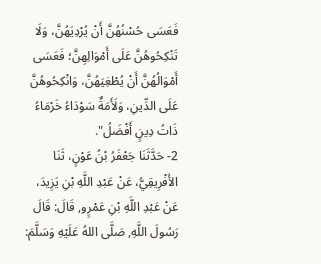فَعَسَى حُسْنُهُنَّ أَنْ يُرْدِيَهُنَّ، وَلَا تَنْكِحُوهُنَّ عَلَى أَمْوَالِهِنَّ؛ فَعَسَى أَمْوَالُهُنَّ أَنْ يُطْغِيَهُنَّ، وَانْكِحُوهُنَّ عَلَى الدِّينِ، وَلَأَمَةٌ سَوْدَاءُ خَرْمَاءُ ذَاتُ دِينٍ أَفْضَلُ".
2- حَدَّثَنَا جَعْفَرُ بْنُ عَوْنٍ، ثَنَا الأَفْرِيقِيُّ، عَنْ عَبْدِ اللَّهِ بْنِ يَزِيدَ، عَنْ عَبْدِ اللَّهِ بْنِ عَمْرٍو, قَالَ: قَالَ رَسُولَ اللَّهِ, صَلَّى اللهُ عَلَيْهِ وَسَلَّمَ: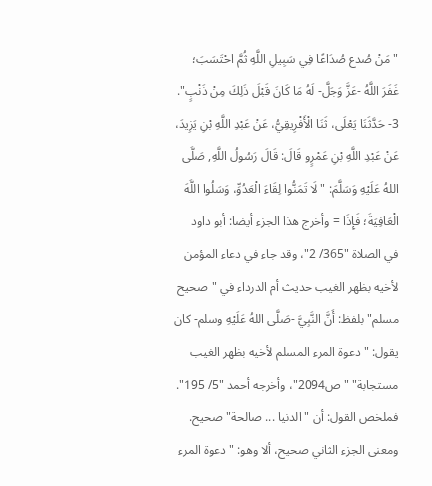"مَنْ صُدع صُدَاعًا فِي سَبِيلِ اللَّهِ ثُمَّ احْتَسَبَ؛ غَفَرَ اللَّهُ -عَزَّ وَجَلَّ- لَهُ مَا كَانَ قَبْلَ ذَلِكَ مِنْ ذَنْبٍ".
3- حَدَّثَنَا يَعْلَى، ثَنَا الْأَفْرِيقِيُّ، عَنْ عَبْدِ اللَّهِ بْنِ يَزِيدَ، عَنْ عَبْدِ اللَّهِ بْنِ عَمْرٍو قَالَ: قَالَ رَسُولُ اللَّهِ, صَلَّى اللهُ عَلَيْهِ وَسَلَّمَ: "لَا تَمَنُّوا لِقَاءَ الْعَدُوِّ، وَسَلُوا اللَّهَ الْعَافِيَةَ؛ فَإِذَا = وأخرج هذا الجزء أيضا: أبو داود في الصلاة "365/ 2"، وقد جاء في دعاء المؤمن لأخيه بظهر الغيب حديث أم الدرداء في "صحيح مسلم" بلفظ: أَنَّ النَّبِيَّ -صَلَّى اللهُ عَلَيْهِ وسلم- كان يقول: "دعوة المرء المسلم لأخيه بظهر الغيب مستجابة" "ص2094"، وأخرجه أحمد "5/ 195". فملخص القول: أن "الدنيا ... صالحة" صحيح.
ومعنى الجزء الثاني صحيح، ألا وهو: "دعوة المرء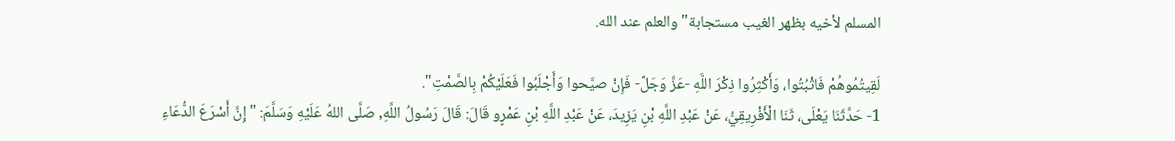المسلم لأخيه بظهر الغيب مستجابة" والعلم عند الله.

لَقِيتُمُوهُمْ فَاثْبُتُوا، وَأَكْثِرُوا ذِكْرَ اللَّهِ -عَزَّ وَجَلَّ- فَإِنْ صيَّحوا وَأَجْلَبُوا فَعَلَيْكُمْ بِالصَّمْتِ".
1- حَدَّثَنَا يَعْلَى، ثَنَا الْأَفْرِيقِيُّ، عَنْ عَبْدِ اللَّهِ بْنِ يَزِيدَ، عَنْ عَبْدِ اللَّهِ بْنِ عَمْرٍو قَالَ: قَالَ رَسُولُ اللَّهِ, صَلَّى اللهُ عَلَيْهِ وَسَلَّمَ: "إِنَّ أَسْرَعَ الدُّعَاءِ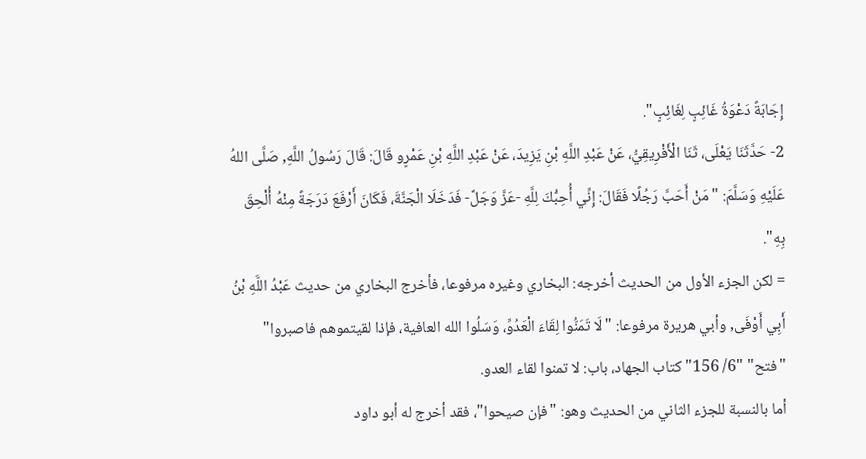إِجَابَةً دَعْوَةُ غَائِبٍ لِغَائِبٍ".
2- حَدَّثَنَا يَعْلَى، ثَنَا الْأَفْرِيقِيُّ، عَنْ عَبْدِ اللَّهِ بْنِ يَزِيدَ، عَنْ عَبْدِ اللَّهِ بْنِ عَمْرٍو قَالَ: قَالَ رَسُولُ اللَّهِ, صَلَّى اللهُ عَلَيْهِ وَسَلَّمَ: "مَنْ أَحَبَّ رَجُلًا فَقَالَ: إِنِّي أُحِبُّكَ لِلَّهِ -عَزَّ وَجَلَّ- فَدَخَلَا الْجَنَّةَ، فَكَانَ أَرْفَعَ دَرَجَةً مِنْهُ أُلْحِقَ بِهِ".
= لكن الجزء الأول من الحديث أخرجه: البخاري وغيره مرفوعا، فأخرج البخاري من حديث عَبْدُ اللَّهِ بْنُ أَبِي أَوْفَى, وأبي هريرة مرفوعا: "لَا تَمَنُّوا لِقَاءَ الْعَدُوِّ، وَسَلُوا الله العافية، فإذا لقيتموهم فاصبروا" "فتح" "6/ 156" كتاب الجهاد، باب: لا تمنوا لقاء العدو.
أما بالنسبة للجزء الثاني من الحديث وهو: "فإن صيحوا"، فقد أخرج له أبو داود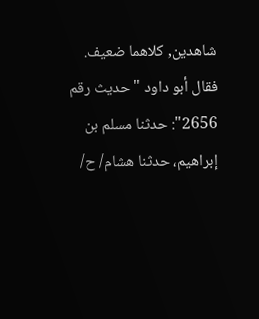شاهدين, كلاهما ضعيف.
فقال أبو داود "حديث رقم 2656": حدثنا مسلم بن إبراهيم، حدثنا هشام/ ح/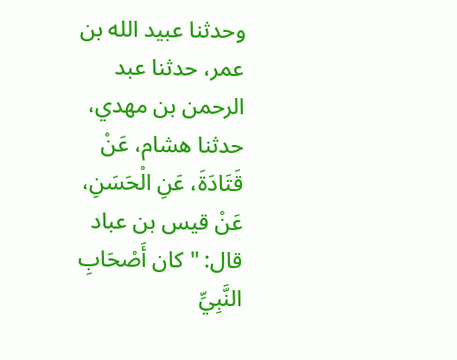وحدثنا عبيد الله بن عمر، حدثنا عبد الرحمن بن مهدي، حدثنا هشام، عَنْ قَتَادَةَ، عَنِ الْحَسَنِ، عَنْ قيس بن عباد قال: "كان أَصْحَابِ النَّبِيِّ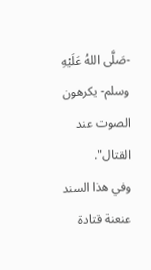-صَلَّى اللهُ عَلَيْهِ وسلم- يكرهون الصوت عند القتال".
وفي هذا السند عنعنة قتادة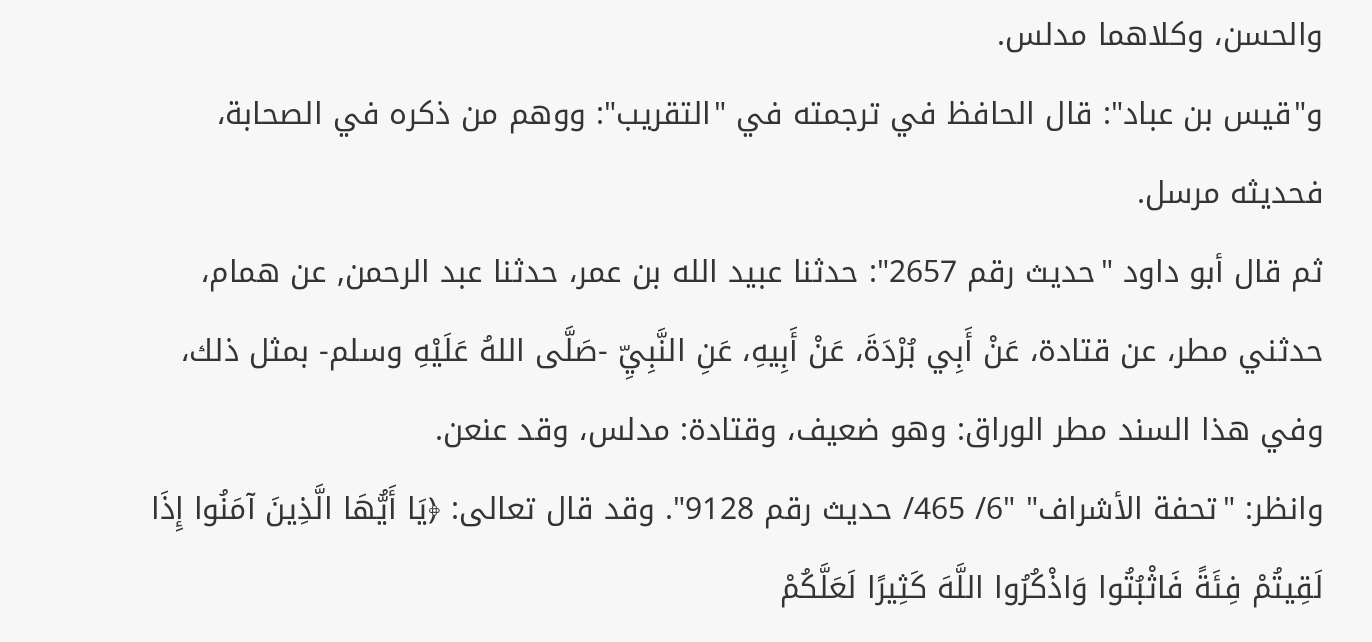والحسن، وكلاهما مدلس.
و"قيس بن عباد": قال الحافظ في ترجمته في "التقريب": ووهم من ذكره في الصحابة، فحديثه مرسل.
ثم قال أبو داود "حديث رقم 2657": حدثنا عبيد الله بن عمر، حدثنا عبد الرحمن, عن همام، حدثني مطر، عن قتادة، عَنْ أَبِي بُرْدَةَ، عَنْ أَبِيهِ، عَنِ النَّبِيِّ -صَلَّى اللهُ عَلَيْهِ وسلم- بمثل ذلك، وفي هذا السند مطر الوراق: وهو ضعيف، وقتادة: مدلس، وقد عنعن.
وانظر: "تحفة الأشراف" "6/ 465/ حديث رقم 9128". وقد قال تعالى: ﴿يَا أَيُّهَا الَّذِينَ آمَنُوا إِذَا لَقِيتُمْ فِئَةً فَاثْبُتُوا وَاذْكُرُوا اللَّهَ كَثِيرًا لَعَلَّكُمْ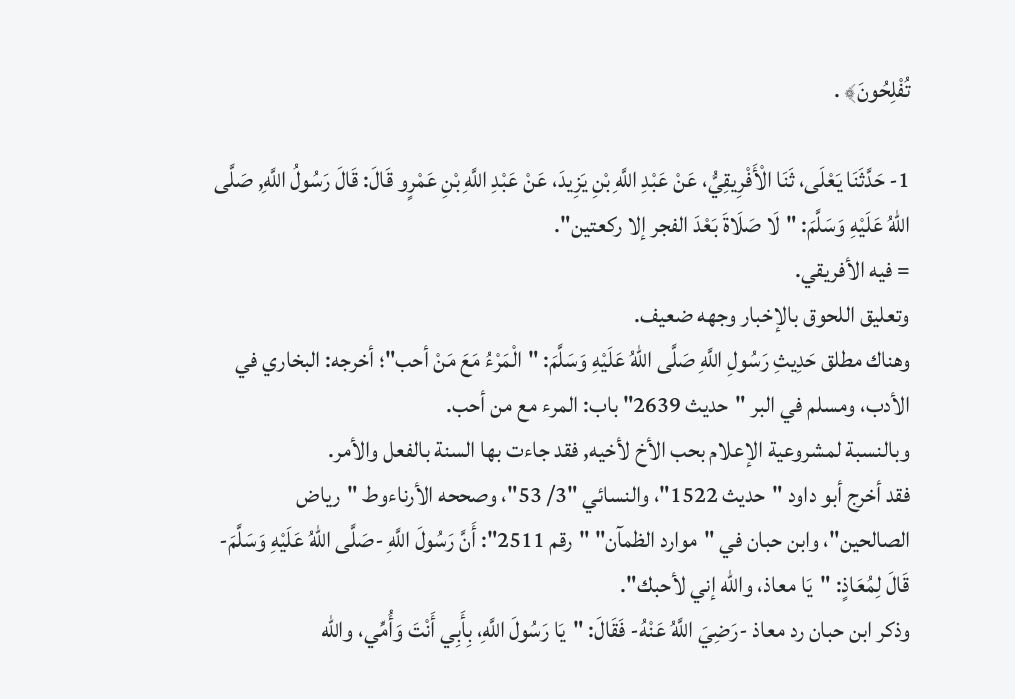تُفْلِحُونَ﴾ .

1- حَدَّثَنَا يَعْلَى، ثَنَا الْأَفْرِيقِيُّ، عَنْ عَبْدِ اللَّهِ بْنِ يَزِيدَ، عَنْ عَبْدِ اللَّهِ بْنِ عَمْرٍو قَالَ: قَالَ رَسُولُ اللَّهِ, صَلَّى اللهُ عَلَيْهِ وَسَلَّمَ: "لَا صَلَاةَ بَعْدَ الفجر إلا ركعتين".
= فيه الأفريقي.
وتعليق اللحوق بالإخبار وجهه ضعيف.
وهناك مطلق حَدِيثِ رَسُولِ اللَّهِ صَلَّى اللهُ عَلَيْهِ وَسَلَّمَ: "الْمَرْءُ مَعَ مَنْ أحب"؛ أخرجه: البخاري في الأدب، ومسلم في البر "حديث 2639" باب: المرء مع من أحب.
وبالنسبة لمشروعية الإعلام بحب الأخ لأخيه, فقد جاءت بها السنة بالفعل والأمر.
فقد أخرج أبو داود "حديث 1522"، والنسائي "3/ 53"، وصححه الأرناءوط "رياض الصالحين"، وابن حبان في "موارد الظمآن" "رقم 2511": أَنَّ رَسُولَ اللَّهِ -صَلَّى اللهُ عَلَيْهِ وَسَلَّمَ- قَالَ لِمُعَاذٍ: "يَا معاذ، والله إني لأحبك".
وذكر ابن حبان رد معاذ -رَضِيَ اللَّهُ عَنْهُ- فَقَالَ: "يَا رَسُولَ اللَّهِ، بِأَبِي أَنْتَ وَأُمِّي، والله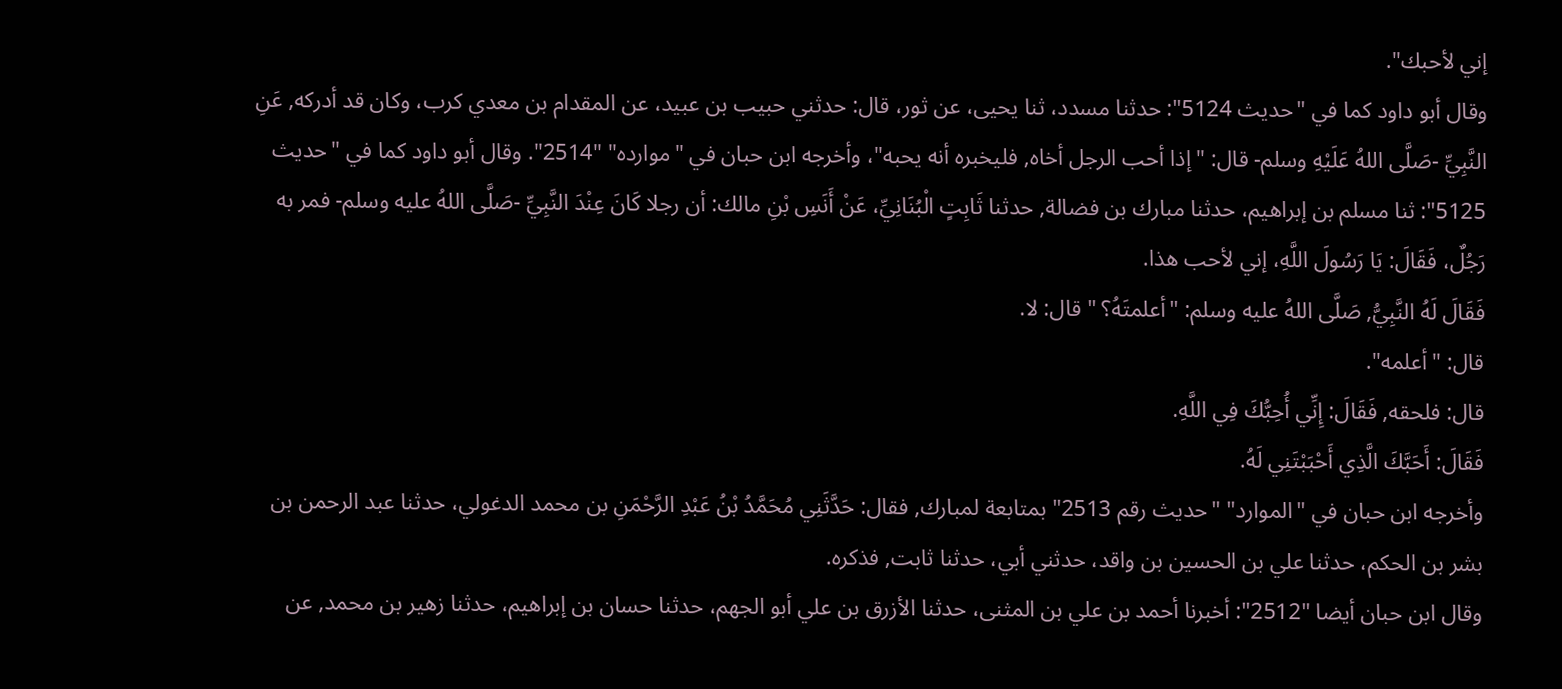إني لأحبك".
وقال أبو داود كما في "حديث 5124": حدثنا مسدد، ثنا يحيى، عن ثور، قال: حدثني حبيب بن عبيد، عن المقدام بن معدي كرب، وكان قد أدركه, عَنِ النَّبِيِّ -صَلَّى اللهُ عَلَيْهِ وسلم- قال: "إذا أحب الرجل أخاه, فليخبره أنه يحبه"، وأخرجه ابن حبان في "موارده" "2514". وقال أبو داود كما في "حديث 5125": ثنا مسلم بن إبراهيم، حدثنا مبارك بن فضالة, حدثنا ثَابِتٍ الْبُنَانِيِّ، عَنْ أَنَسِ بْنِ مالك: أن رجلا كَانَ عِنْدَ النَّبِيِّ -صَلَّى اللهُ عليه وسلم- فمر به رَجُلٌ، فَقَالَ: يَا رَسُولَ اللَّهِ، إني لأحب هذا.
فَقَالَ لَهُ النَّبِيُّ, صَلَّى اللهُ عليه وسلم: "أعلمتَهُ؟ " قال: لا.
قال: "أعلمه".
قال: فلحقه, فَقَالَ: إِنِّي أُحِبُّكَ فِي اللَّهِ.
فَقَالَ: أَحَبَّكَ الَّذِي أَحْبَبْتَنِي لَهُ.
وأخرجه ابن حبان في "الموارد" "حديث رقم 2513" بمتابعة لمبارك, فقال: حَدَّثَنِي مُحَمَّدُ بْنُ عَبْدِ الرَّحْمَنِ بن محمد الدغولي، حدثنا عبد الرحمن بن بشر بن الحكم، حدثنا علي بن الحسين بن واقد، حدثني أبي، حدثنا ثابت, فذكره.
وقال ابن حبان أيضا "2512": أخبرنا أحمد بن علي بن المثنى، حدثنا الأزرق بن علي أبو الجهم، حدثنا حسان بن إبراهيم، حدثنا زهير بن محمد, عن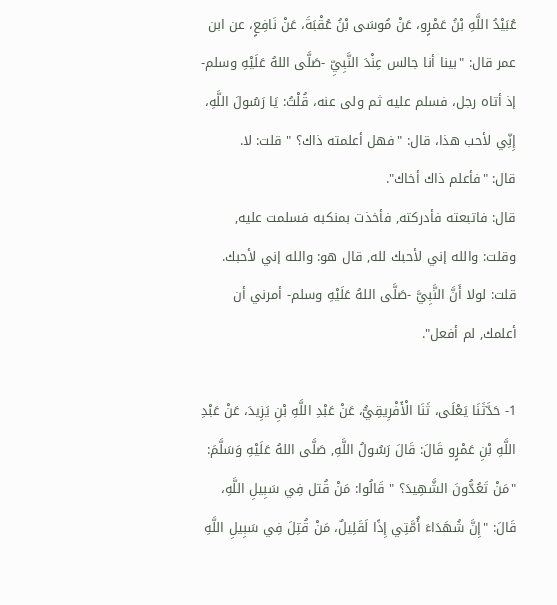عُبَيْدُ اللَّهِ بْنُ عَمْرٍو، عَنْ مُوسَى بْنُ عُقْبَةَ، عَنْ نَافِعٍ، عن ابن عمر قال: "بينا أنا جالس عِنْدَ النَّبِيِّ -صَلَّى اللهُ عَلَيْهِ وسلم- إذ أتاه رجل، فسلم عليه ثم ولى عنه، قُلْتُ: يَا رَسُولَ اللَّهِ، إِنِّي لأحب هذا، قال: "فهل أعلمته ذاك؟ " قلت: لا.
قال: "فأعلم ذاك أخاك".
قال: فاتبعته فأدركته, فأخذت بمنكبه فسلمت عليه, وقلت: والله إني لأحبك لله, قال هو: والله إني لأحبك.
قلت: لولا أَنَّ النَّبِيَّ -صَلَّى اللهُ عَلَيْهِ وسلم- أمرني أن أعلمك, لم أفعل".

1- حَدَّثَنَا يَعْلَى، ثَنَا الْأَفْرِيقِيُّ، عَنْ عَبْدِ اللَّهِ بْنِ يَزِيدَ، عَنْ عَبْدِ اللَّهِ بْنِ عَمْرٍو قَالَ: قَالَ رَسُولُ اللَّهِ, صَلَّى اللهُ عَلَيْهِ وَسَلَّمَ: "مَنْ تَعُدُّونَ الشَّهِيدَ؟ " قَالُوا: مَنْ قُتل فِي سَبِيلِ اللَّهِ، قَالَ: "إِنَّ شُهَدَاءَ أُمَّتِي إِذًا لَقَلِيلٌ، مَنْ قُتِلَ فِي سَبِيلِ اللَّهِ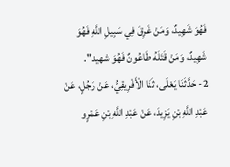فَهُوَ شَهِيدٌ، وَمَنْ غَرِقَ فِي سَبِيلِ اللَّهِ فَهُوَ شَهِيدٌ، وَمَنْ قَتَلَهُ طَاعُونٌ فَهُوَ شهيد".
2- حَدَّثَنَا يَعْلَى، ثَنَا الْأَفْرِيقِيُّ، عَنْ رَجُلٍ، عَنْ عَبْدِ اللَّهِ بْنِ يَزِيدَ، عَنْ عَبْدِ اللَّهِ بْنِ عَمْرٍو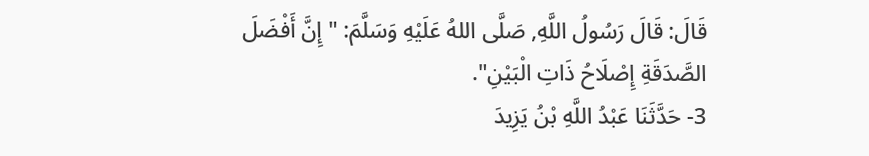قَالَ: قَالَ رَسُولُ اللَّهِ, صَلَّى اللهُ عَلَيْهِ وَسَلَّمَ: "إِنَّ أَفْضَلَ الصَّدَقَةِ إِصْلَاحُ ذَاتِ الْبَيْنِ".
3- حَدَّثَنَا عَبْدُ اللَّهِ بْنُ يَزِيدَ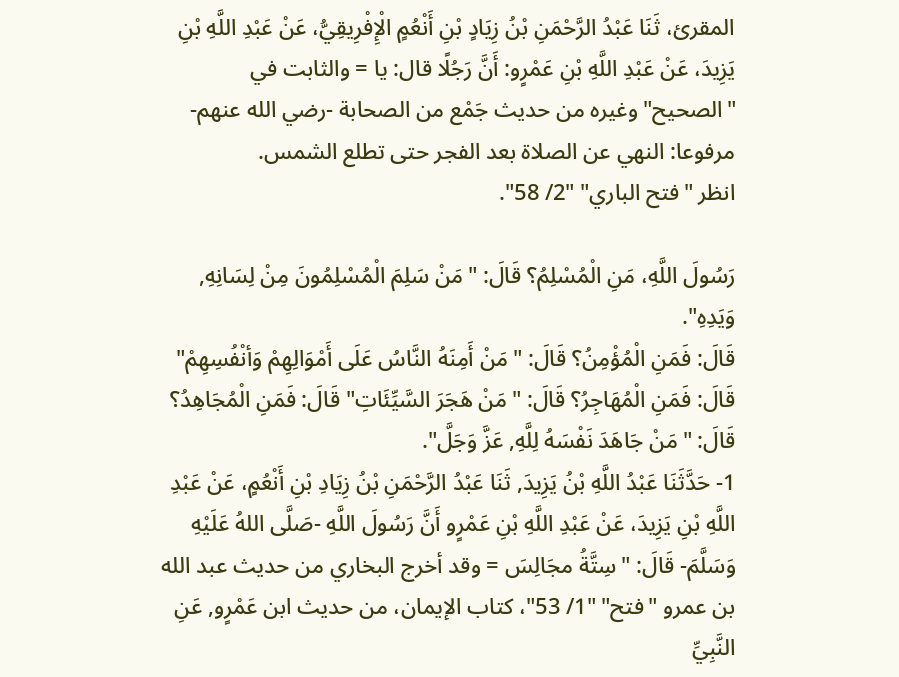المقرئ، ثَنَا عَبْدُ الرَّحْمَنِ بْنُ زِيَادٍ بْنِ أَنْعُمٍ الْإِفْرِيقِيُّ، عَنْ عَبْدِ اللَّهِ بْنِ يَزِيدَ، عَنْ عَبْدِ اللَّهِ بْنِ عَمْرٍو: أَنَّ رَجُلًا قال: يا = والثابت في "الصحيح" وغيره من حديث جَمْع من الصحابة -رضي الله عنهم- مرفوعا: النهي عن الصلاة بعد الفجر حتى تطلع الشمس.
انظر "فتح الباري" "2/ 58".

رَسُولَ اللَّهِ، مَنِ الْمُسْلِمُ؟ قَالَ: "مَنْ سَلِمَ الْمُسْلِمُونَ مِنْ لِسَانِهِ, وَيَدِهِ".
قَالَ: فَمَنِ الْمُؤْمِنُ؟ قَالَ: "مَنْ أَمِنَهُ النَّاسُ عَلَى أَمْوَالِهِمْ وَأنْفُسِهِمْ" قَالَ: فَمَنِ الْمُهَاجِرُ؟ قَالَ: "مَنْ هَجَرَ السَّيِّئَاتِ" قَالَ: فَمَنِ الْمُجَاهِدُ؟ قَالَ: "مَنْ جَاهَدَ نَفْسَهُ لِلَّهِ, عَزَّ وَجَلَّ".
1- حَدَّثَنَا عَبْدُ اللَّهِ بْنُ يَزِيدَ, ثَنَا عَبْدُ الرَّحْمَنِ بْنُ زِيَادِ بْنِ أَنْعُمٍ، عَنْ عَبْدِ اللَّهِ بْنِ يَزِيدَ، عَنْ عَبْدِ اللَّهِ بْنِ عَمْرٍو أَنَّ رَسُولَ اللَّهِ -صَلَّى اللهُ عَلَيْهِ وَسَلَّمَ- قَالَ: "سِتَّةُ مجَالِسَ = وقد أخرج البخاري من حديث عبد الله بن عمرو "فتح" "1/ 53"، كتاب الإيمان، من حديث ابن عَمْرٍو, عَنِ النَّبِيِّ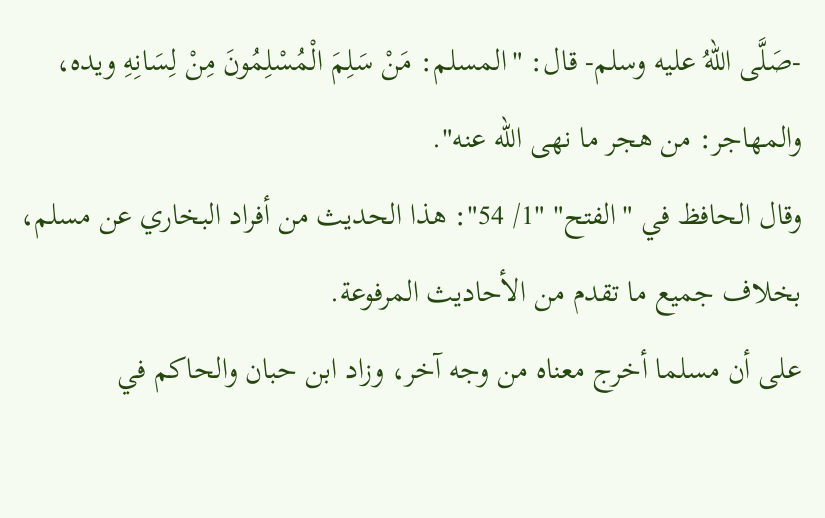-صَلَّى اللهُ عليه وسلم- قال: "المسلم: مَنْ سَلِمَ الْمُسْلِمُونَ مِنْ لِسَانِهِ ويده، والمهاجر: من هجر ما نهى الله عنه".
وقال الحافظ في "الفتح" "1/ 54": هذا الحديث من أفراد البخاري عن مسلم، بخلاف جميع ما تقدم من الأحاديث المرفوعة.
على أن مسلما أخرج معناه من وجه آخر، وزاد ابن حبان والحاكم في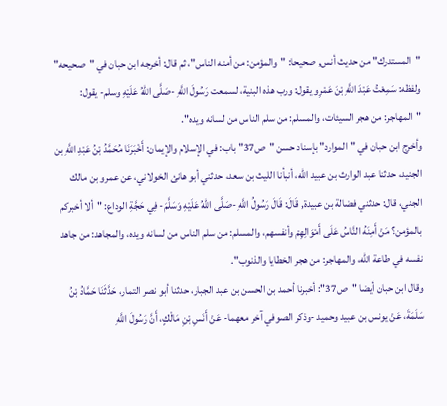"المستدرك" من حديث أنس, صحيحا: "والمؤمن: من أمنه الناس"، ثم قال: أخرجه ابن حبان في "صحيحه" ولفظه: سَمِعْتُ عَبْدَ اللَّهِ بْنَ عَمْرِو يقول: ورب هذه البنية، لسمعت رَسُولَ اللَّهِ -صَلَّى اللهُ عَلَيْهِ وسلم- يقول: "المهاجر: من هجر السيئات، والمسلم: من سلم الناس من لسانه ويده".
وأخرج ابن حبان في "الموارد" بإسناد حسن "ص37" باب: في الإسلام والإيمان: أَخْبَرَنَا مُحَمَّدُ بْنُ عَبْدِ اللَّهِ بن الجنيد، حدثنا عبد الوارث بن عبيد الله، أنبأنا الليث بن سعد، حدثني أبو هانئ الخولاني، عن عمرو بن مالك الجني، قال: حدثني فضالة بن عبيدة, قَالَ: قَالَ رَسُولُ اللَّهِ -صَلَّى اللهُ عَلَيْهِ وَسَلَّمَ- فِي حَجَّةِ الوداع: "ألا أخبركم بالمؤمن؟ مَنْ أَمِنَهُ النَّاسُ عَلَى أَمْوَالِهِمْ وأنفسهم، والمسلم: من سلم الناس من لسانه ويده، والمجاهد: من جاهد نفسه في طاعة الله، والمهاجر: من هجر الخطايا والذنوب".
وقال ابن حبان أيضا "ص37": أخبرنا أحمد بن الحسن بن عبد الجبار، حدثنا أبو نصر التمار، حَدَّثَنَا حَمَّادُ بْنُ سَلَمَةَ، عَنْ يونس بن عبيد وحميد -وذكر الصوفي آخر معهما- عَنْ أَنَسِ بْنِ مَالْكٍ، أَنَّ رَسُولَ اللَّهِ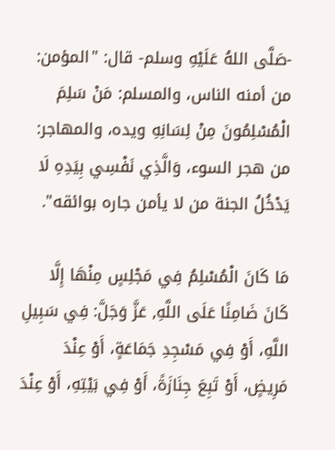-صَلَّى اللهُ عَلَيْهِ وسلم- قال: "المؤمن: من أمنه الناس، والمسلم: مَنْ سَلِمَ الْمُسْلِمُونَ مِنْ لِسَانِهِ ويده، والمهاجر: من هجر السوء، وَالَّذِي نَفْسِي بِيَدِهِ لَا يَدْخُلُ الجنة من لا يأمن جاره بوائقه".

مَا كَانَ الْمُسْلِمُ فِي مَجْلِسٍ مِنْهَا إِلَّا كَانَ ضَامِنًا عَلَى اللَّهِ, عَزَّ وَجَلَّ: فِي سَبِيلِ اللَّهِ، أَوْ فِي مَسْجِدِ جَمَاعَةٍ، أَوْ عِنْدَ مَرِيضٍ، أَوْ تَبِعَ جِنَازَةً، أَوْ فِي بَيْتِهِ، أَوْ عِنْدَ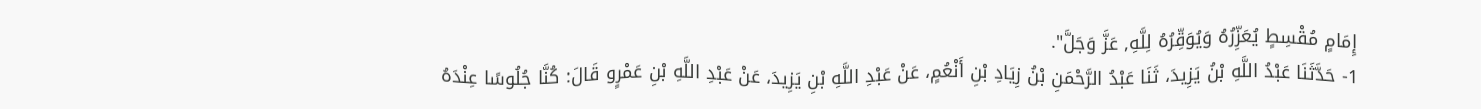إِمَامٍ مُقْسِطٍ يُعَزِّرُهُ وَيُوَقِّرُهُ لِلَّهِ, عَزَّ وَجَلَّ".
1- حَدَّثَنَا عَبْدُ اللَّهِ بْنُ يَزِيدَ، ثَنَا عَبْدُ الرَّحْمَنِ بْنُ زِيَادِ بْنِ أَنْعُمٍ، عَنْ عَبْدِ اللَّهِ بْنِ يَزِيدَ، عَنْ عَبْدِ اللَّهِ بْنِ عَمْرٍو قَالَ: كُنَّا جُلُوسًا عِنْدَهُ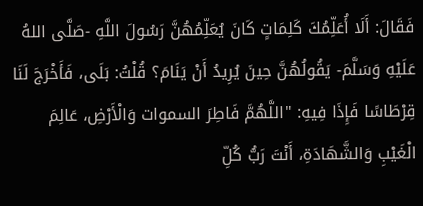فَقَالَ: أَلَا أُعَلِّمُكَ كَلِمَاتٍ كَانَ يُعَلِّمُهُنَّ رَسُولَ اللَّهِ -صَلَّى اللهُ عَلَيْهِ وَسَلَّمَ- يَقُولُهُنَّ حِينَ يُرِيدُ أَنْ يَنَامَ؟ قُلْتُ: بَلَى، فَأَخْرَجَ لَنَا قِرْطَاسًا فَإِذَا فِيهِ: "اللَّهُمَّ فَاطِرَ السموات وَالْأَرْضِ، عَالِمَ الْغَيْبِ وَالشَّهَادَةِ، أَنْتَ رَبُّ كُلِّ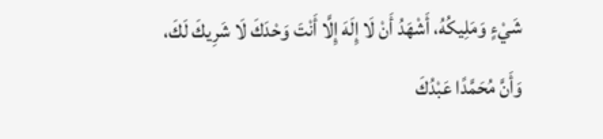شَيْءٍ وَمَلِيكُهُ، أَشْهَدُ أَنْ لَا إِلَهَ إِلَّا أَنْتَ وَحْدَكَ لَا شَرِيكَ لَكَ، وَأَنَّ مُحَمَّدًا عَبْدُكَ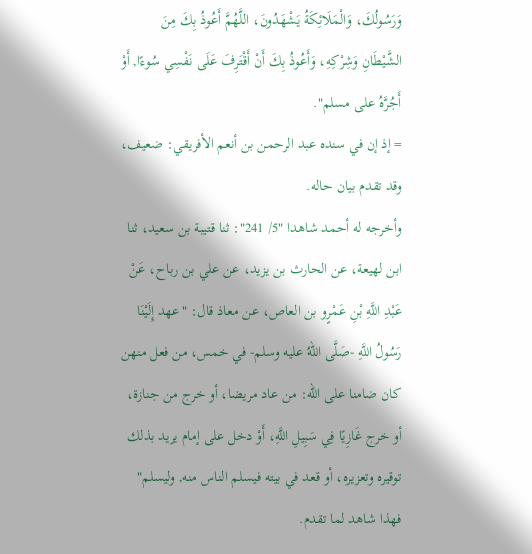وَرَسُولُكَ، وَالْمَلَائِكَةُ يَشْهَدُونَ، اللَّهُمَّ أَعُوذُ بِكَ مِنَ الشَّيْطَانِ وَشِرْكِهِ، وَأَعُوذُ بِكَ أَنْ أَقْتَرِفَ عَلَى نَفْسِي سُوءًا, أَوْ أَجُرَّهُ على مسلم".
= إذ إن في سنده عبد الرحمن بن أنعم الأفريقي: ضعيف، وقد تقدم بيان حاله.
وأخرجه له أحمد شاهدا "5/ 241": ثنا قتيبة بن سعيد، ثنا ابن لهيعة، عن الحارث بن يزيد، عن علي بن رباح، عَنْ عَبْدِ اللَّهِ بْنِ عَمْرٍو بن العاص، عن معاذ قال: "عهد إِلَيْنَا رَسُولُ اللَّهِ -صَلَّى اللهُ عليه وسلم- في خمس، من فعل منهن كان ضامنا على الله: من عاد مريضا، أو خرج من جنازة، أو خرج غَازِيًا فِي سَبِيلِ اللَّهِ، أَوْ دخل على إمام يريد بذلك توقيره وتعزيره، أو قعد في بيته فيسلم الناس منه, وليسلم" فهذا شاهد لما تقدم.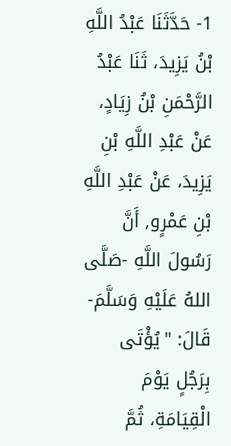1- حَدَّثَنَا عَبْدُ اللَّهِ بْنُ يَزِيدَ، ثَنَا عَبْدُ الرَّحْمَنِ بْنُ زِيَادٍ، عَنْ عَبْدِ اللَّهِ بْنِ يَزِيدَ، عَنْ عَبْدِ اللَّهِ بْنِ عَمْرٍو, أَنَّ رَسُولَ اللَّهِ -صَلَّى اللهُ عَلَيْهِ وَسَلَّمَ- قَالَ: "يُؤْتَى بِرَجُلٍ يَوْمَ الْقِيَامَةِ، ثُمَّ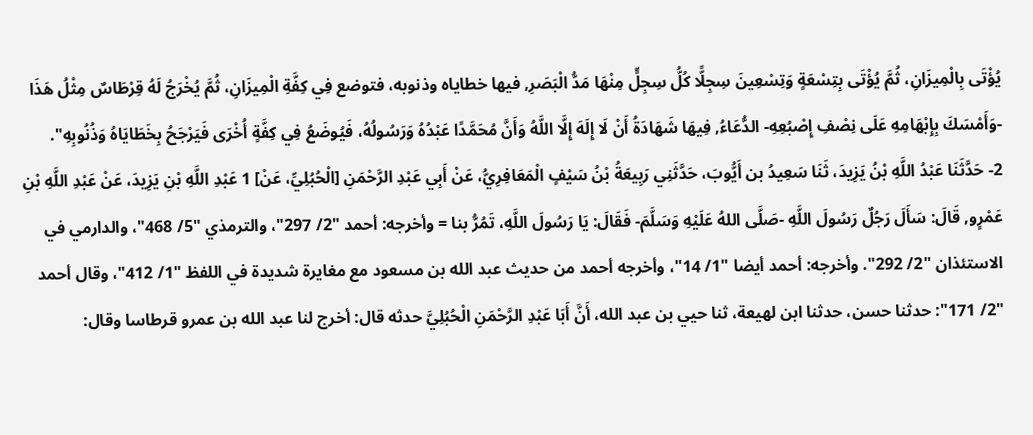يُؤْتَى بِالْمِيزَانِ، ثُمَّ يُؤْتَى بِتِسْعَةٍ وَتِسْعِينَ سِجِلًّا كُلُّ سِجِلٍّ مِنْهَا مَدُّ الْبَصَرِ, فيها خطاياه وذنوبه، فتوضع فِي كِفَّةِ الْمِيزَانِ، ثُمَّ يُخْرَجُ لَهُ قِرْطَاسٌ مِثْلُ هَذَا -وَأَمْسَكَ بِإِبْهَامِهِ عَلَى نِصْفِ إِصْبُعِهِ- الدُّعَاءُ, فِيهَا شَهَادَةُ أَنْ لَا إِلَهَ إِلَّا اللَّهُ وَأَنَّ مُحَمَّدًا عَبْدُهُ وَرَسُولُهُ، فَيُوضَعُ فِي كِفَّةٍ أُخْرَى فَيَرْجَحُ بِخَطَايَاهُ وَذُنُوبِهِ".
2- حَدَّثَنَا عَبْدُ اللَّهِ بْنُ يَزِيدَ، ثَنَا سَعِيدُ بن أَيُّوبَ، حَدَّثَنِي رَبِيعَةُ بْنُ سَيْفٍ الْمَعَافِرِيُّ، عَنْ أَبِي عَبْدِ الرَّحْمَنِ [الْحُبُلِيِّ، عَنْ] 1 عَبْدِ اللَّهِ بْنِ يَزِيدَ، عَنْ عَبْدِ اللَّهِ بْنِ عَمْرٍو, قَالَ: سَأَلَ رَجُلٌ رَسُولَ اللَّهِ -صَلَّى اللهُ عَلَيْهِ وَسَلَّمَ- فَقَالَ: يَا رَسُولَ اللَّهِ، تَمُرُّ بنا = وأخرجه: أحمد "2/ 297"، والترمذي "5/ 468"، والدارمي في الاستئذان "2/ 292". وأخرجه: أحمد أيضا "1/ 14"، وأخرجه أحمد من حديث عبد الله بن مسعود مع مغايرة شديدة في اللفظ "1/ 412"، وقال أحمد "2/ 171": حدثنا حسن، حدثنا ابن لهيعة، ثنا حيي بن عبد الله، أَنَّ أَبَا عَبْدِ الرَّحْمَنِ الْحُبُلِيَّ حدثه قال: أخرج لنا عبد الله بن عمرو قرطاسا وقال: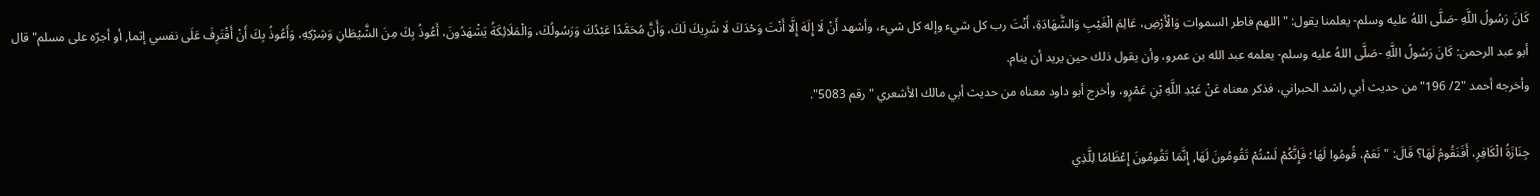كَانَ رَسُولُ اللَّهِ -صَلَّى اللهُ عليه وسلم- يعلمنا يقول: "اللهم فاطر السموات وَالْأَرْضِ، عَالِمَ الْغَيْبِ وَالشَّهَادَةِ، أَنْتَ رب كل شيء وإله كل شيء، وأشهد أَنْ لَا إِلَهَ إِلَّا أَنْتَ وَحْدَكَ لَا شَرِيكَ لَكَ، وَأَنَّ مُحَمَّدًا عَبْدُكَ وَرَسُولُكَ، وَالْمَلَائِكَةُ يَشْهَدُونَ، أَعُوذُ بِكَ مِنَ الشَّيْطَانِ وَشِرْكِهِ، وَأَعُوذُ بِكَ أَنْ أَقْتَرِفَ عَلَى نفسي إثما, أو أجرّه على مسلم" قال أبو عبد الرحمن: كَانَ رَسُولُ اللَّهِ -صَلَّى اللهُ عليه وسلم- يعلمه عبد الله بن عمرو، وأن يقول ذلك حين يريد أن ينام.
وأخرجه أحمد "2/ 196" من حديث أبي راشد الحبراني، فذكر معناه عَنْ عَبْدِ اللَّهِ بْنِ عَمْرٍو، وأخرج أبو داود معناه من حديث أبي مالك الأشعري "رقم 5083".

جِنَازَةُ الْكَافِرِ، أَفَنَقُومُ لَهَا؟ قَالَ: "نَعَمْ، قُومُوا لَهَا؛ فَإِنَّكُمْ لَسْتُمْ تَقُومُونَ لَهَا, إِنَّمَا تَقُومُونَ إِعْظَامًا لِلَّذِي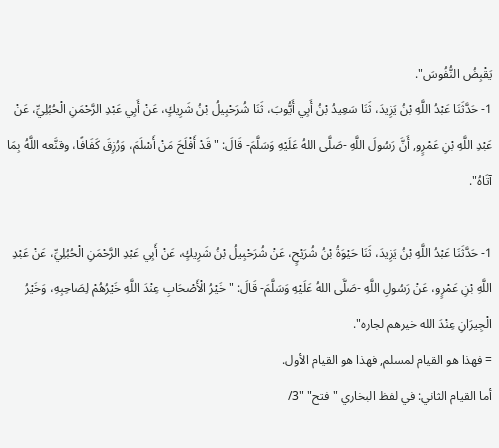يَقْبِضُ النُّفُوسَ".
1- حَدَّثَنَا عَبْدُ اللَّهِ بْنُ يَزِيدَ، ثَنَا سَعِيدُ بْنُ أَبِي أَيُّوبَ، ثَنَا شُرَحْبِيلُ بْنُ شَرِيكٍ، عَنْ أَبِي عَبْدِ الرَّحْمَنِ الْحُبُلِيِّ، عَنْ عَبْدِ اللَّهِ بْنِ عَمْرٍو, أَنَّ رَسُولَ اللَّهِ -صَلَّى اللهُ عَلَيْهِ وَسَلَّمَ- قَالَ: "قَدْ أَفْلَحَ مَنْ أَسْلَمَ، وَرُزِقَ كَفَافًا، وقنَّعه اللَّهُ بِمَا آتَاهُ".

1- حَدَّثَنَا عَبْدُ اللَّهِ بْنُ يَزِيدَ، ثَنَا حَيْوَةُ بْنُ شُرَيْحٍ، عَنْ شُرَحْبِيلُ بْنُ شَرِيكٍ، عَنْ أَبِي عَبْدِ الرَّحْمَنِ الْحُبُلِيِّ، عَنْ عَبْدِ اللَّهِ بْنِ عَمْرٍو، عَنْ رَسُولِ اللَّهِ -صَلَّى اللهُ عَلَيْهِ وَسَلَّمَ- قَالَ: "خَيْرُ الْأَصْحَابِ عِنْدَ اللَّهِ خَيْرُهُمْ لِصَاحِبِهِ، وَخَيْرُ الْجِيرَانِ عِنْدَ الله خيرهم لجاره".
= فهذا هو القيام لمسلم, فهذا هو القيام الأول.
أما القيام الثاني: في لفظ البخاري "فتح" "3/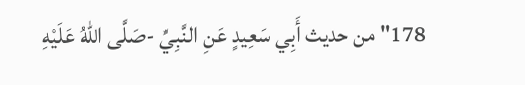178" من حديث أَبِي سَعِيدٍ عَنِ النَّبِيِّ -صَلَّى اللهُ عَلَيْهِ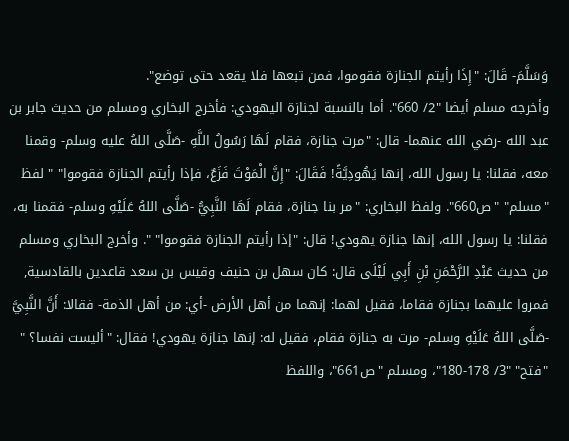وَسَلَّمَ- قَالَ: "إِذَا رأيتم الجنازة فقوموا، فمن تبعها فلا يقعد حتى توضع".
وأخرجه مسلم أيضا "2/ 660". أما بالنسبة لجنازة اليهودي: فأخرج البخاري ومسلم من حديث جابر بن عبد الله -رضي الله عنهما- قال: "مرت جنازة، فقام لَهَا رَسُولُ اللَّهِ -صَلَّى اللهُ عليه وسلم- وقمنا معه، فقلنا: يا رسول الله، إنها يَهُودِيَّةً! فَقَالَ: "إِنَّ الْمَوْتَ فَزَعٌ، فإذا رأيتم الجنازة فقوموا" " لفظ "مسلم" "ص660". ولفظ البخاري: "مر بنا جنازة، فقام لَهَا النَّبِيُّ -صَلَّى اللهُ عَلَيْهِ وسلم- فقمنا به، فقلنا: يا رسول الله، إنها جنازة يهودي! قال: "إذا رأيتم الجنازة فقوموا" ". وأخرج البخاري ومسلم من حديث عَبْدِ الرَّحْمَنِ بْنِ أَبِي لَيْلَى قال: كان سهل بن حنيف وقيس بن سعد قاعدين بالقادسية, فمروا عليهما بجنازة فقاما، فقيل لهما: إنهما من أهل الأرض -أي: من أهل الذمة- فقالا: أَنَّ النَّبِيَّ -صَلَّى اللهُ عَلَيْهِ وسلم- مرت به جنازة فقام، فقيل له: إنها جنازة يهودي! فقال: "أليست نفسا؟ " "فتح" "3/ 178-180"، ومسلم "ص661"، واللفظ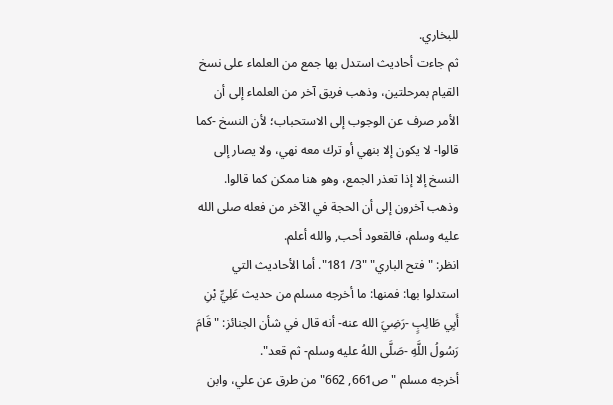للبخاري.
ثم جاءت أحاديث استدل بها جمع من العلماء على نسخ القيام بمرحلتين، وذهب فريق آخر من العلماء إلى أن الأمر صرف عن الوجوب إلى الاستحباب؛ لأن النسخ -كما قالوا- لا يكون إلا بنهي أو ترك معه نهي، ولا يصار إلى النسخ إلا إذا تعذر الجمع، وهو هنا ممكن كما قالوا.
وذهب آخرون إلى أن الحجة في الآخر من فعله صلى الله عليه وسلم، فالقعود أحب, والله أعلم.
انظر: "فتح الباري" "3/ 181". أما الأحاديث التي استدلوا بها: فمنها: ما أخرجه مسلم من حديث عَلِيِّ بْنِ أَبِي طَالِبٍ -رَضِيَ الله عنه- أنه قال في شأن الجنائز: "قَامَ رَسُولُ اللَّهِ -صَلَّى اللهُ عليه وسلم- ثم قعد".
أخرجه مسلم "ص661, 662" من طرق عن علي، وابن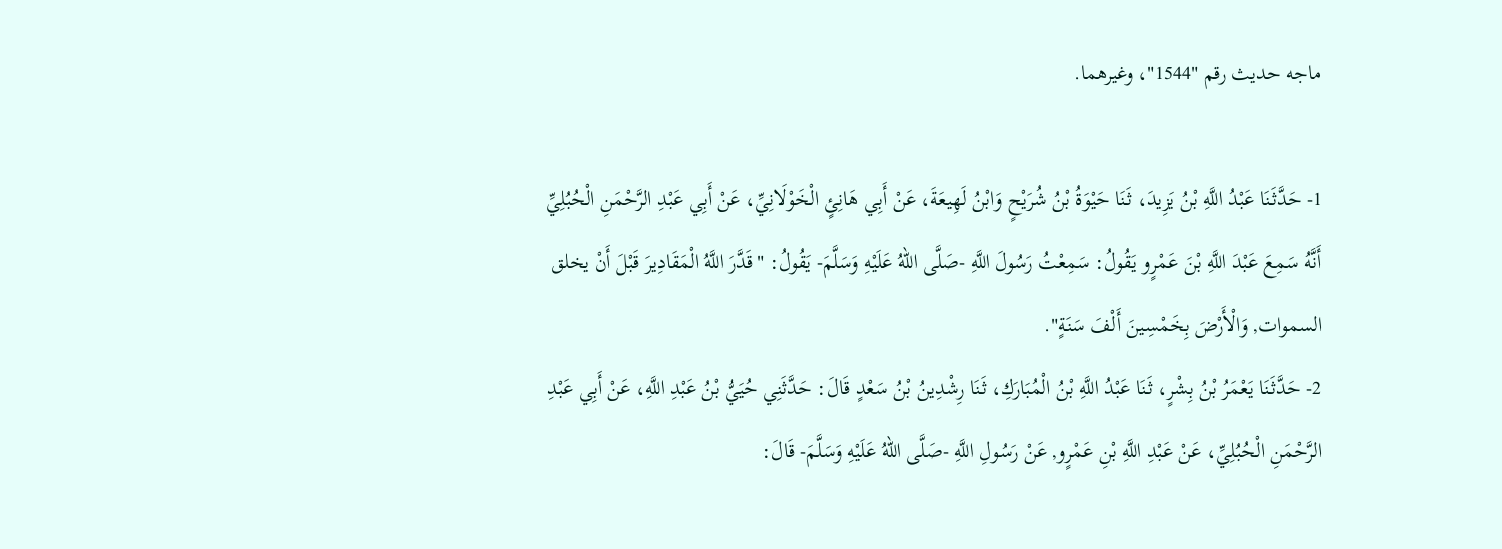ماجه حديث رقم "1544"، وغيرهما.

1- حَدَّثَنَا عَبْدُ اللَّهِ بْنُ يَزِيدَ، ثَنَا حَيْوَةُ بْنُ شُرَيْحٍ وَابْنُ لَهِيعَةَ، عَنْ أَبِي هَانِئٍ الْخَوْلَانِيِّ، عَنْ أَبِي عَبْدِ الرَّحْمَنِ الْحُبُلِيِّ أَنَّهُ سَمِعَ عَبْدَ اللَّهِ بْنَ عَمْرٍو يَقُولُ: سَمِعْتُ رَسُولَ اللَّهِ -صَلَّى اللهُ عَلَيْهِ وَسَلَّمَ- يَقُولُ: "قَدَّرَ اللَّهُ الْمَقَادِيرَ قَبْلَ أَنْ يخلق السموات, وَالْأَرْضَ بِخَمْسِينَ أَلْفَ سَنَةٍ".
2- حَدَّثَنَا يَعْمَرُ بْنُ بِشْرٍ، ثَنَا عَبْدُ اللَّهِ بْنُ الْمُبَارَكِ، ثَنَا رِشْدِينُ بْنُ سَعْدٍ قَالَ: حَدَّثَنِي حُيَيُّ بْنُ عَبْدِ اللَّهِ، عَنْ أَبِي عَبْدِ الرَّحْمَنِ الْحُبُلِيِّ، عَنْ عَبْدِ اللَّهِ بْنِ عَمْرٍو, عَنْ رَسُولِ اللَّهِ -صَلَّى اللهُ عَلَيْهِ وَسَلَّمَ- قَالَ: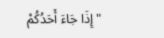"إِذَا جَاءَ أَحَدُكُمْ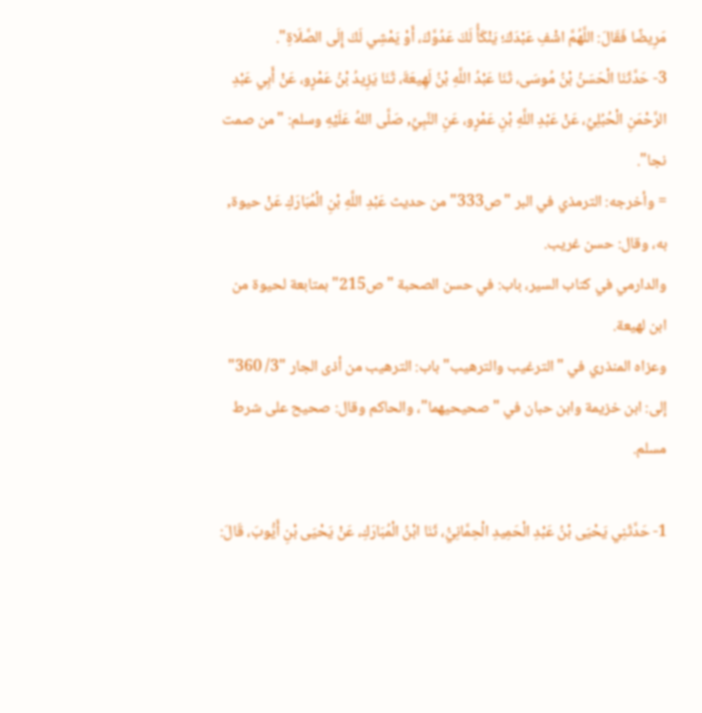مَرِيضًا فَقَالَ: اللَّهُمَّ اشْفِ عَبْدَكَ؛ يَنْكَأُ لَكَ عَدُوَّكَ، أَوْ يَمْشِي لَكَ إِلَى الصَّلَاةِ".
3- حَدَّثَنَا الْحَسَنُ بْنُ مُوسَى، ثَنَا عَبْدُ اللَّهِ بْنُ لَهِيعَةَ، ثَنَا يَزِيدُ بْنُ عَمْرٍو، عَنْ أَبِي عَبْدِ الرَّحْمَنِ الْحُبُلِيِّ، عَنْ عَبْدِ اللَّهِ بْنِ عَمْرٍو، عَنِ النَّبِيِّ, صَلَّى اللهُ عَلَيْهِ وسلم: "من صمت نجا".
= وأخرجه: الترمذي في البر "ص333" من حديث عَبْدِ اللَّهِ بْنِ الْمُبَارَكِ عَنْ حيوة, به، وقال: حسن غريب.
والدارمي في كتاب السير، باب: في حسن الصحبة "ص215" بمتابعة لحيوة من ابن لهيعة.
وعزاه المنذري في "الترغيب والترهيب" باب: الترهيب من أذى الجار "3/ 360" إلى: ابن خزيمة وابن حبان في "صحيحيهما"، والحاكم وقال: صحيح على شرط مسلم.

1- حَدَّثَنِي يَحْيَى بْنُ عَبْدِ الْحَمِيدِ الْحِمَّانِيُّ، ثَنَا ابْنُ الْمُبَارَكِ، عَنْ يَحْيَى بْنِ أَيُّوبَ، قَالَ: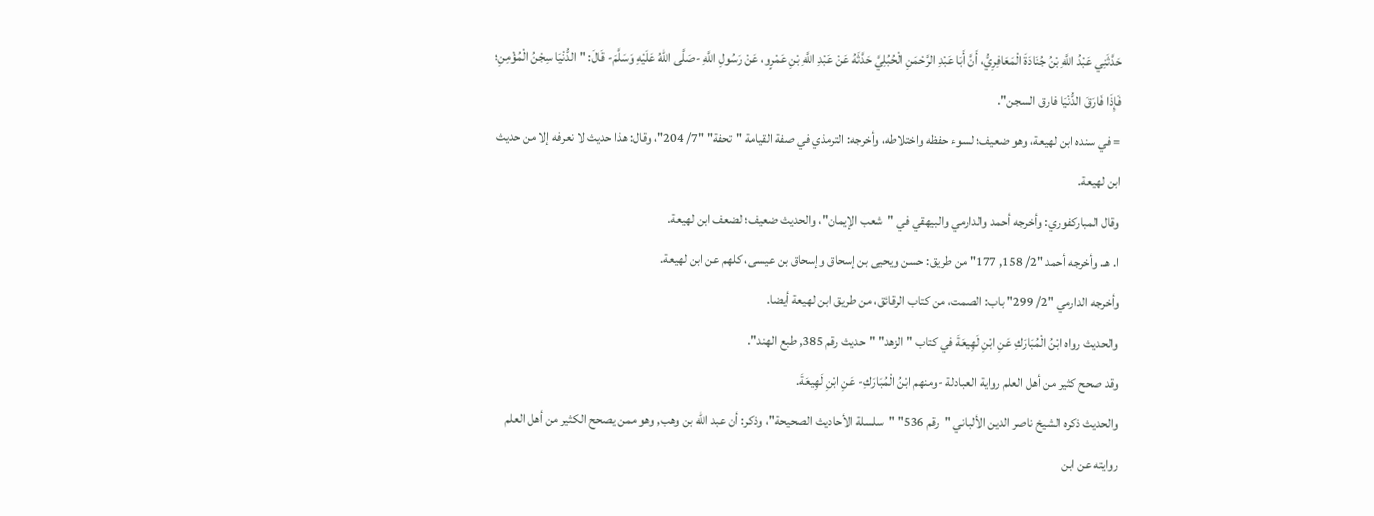حَدَّثَنِي عَبْدُ اللَّهِ بْنُ جُنَادَةَ الْمَعَافِرِيُّ، أَنَّ أَبَا عَبْدِ الرَّحْمَنِ الْحُبُلِيَّ حَدَّثَهُ عَنْ عَبْدِ اللَّهِ بْنِ عَمْرٍو، عَنْ رَسُولِ اللَّهِ -صَلَّى اللهُ عَلَيْهِ وَسَلَّمَ- قَالَ: "الدُّنْيَا سِجْنُ الْمُؤْمِنِ؛ فَإِذَا فَارَقَ الدُّنْيَا فارق السجن".
= في سنده ابن لهيعة، وهو ضعيف؛ لسوء حفظه واختلاطه، وأخرجه: الترمذي في صفة القيامة "تحفة" "7/ 204"، وقال: هذا حديث لا نعرفه إلا من حديث ابن لهيعة.
وقال المباركفوري: وأخرجه أحمد والدارمي والبيهقي في "شعب الإيمان"، والحديث ضعيف؛ لضعف ابن لهيعة.
ا. هـ. وأخرجه أحمد "2/ 158, 177" من طريق: حسن ويحيى بن إسحاق وإسحاق بن عيسى، كلهم عن ابن لهيعة.
وأخرجه الدارمي "2/ 299" باب: الصمت، من كتاب الرقائق، من طريق ابن لهيعة أيضا.
والحديث رواه ابْنُ الْمُبَارَكِ عَنِ ابْنِ لَهِيعَةَ في كتاب "الزهد" "حديث رقم 385, طبع الهند".
وقد صحح كثير من أهل العلم رواية العبادلة -ومنهم ابْنُ الْمُبَارَكِ- عَنِ ابْنِ لَهِيعَةَ.
والحديث ذكره الشيخ ناصر الدين الألباني "رقم 536" "سلسلة الأحاديث الصحيحة"، وذكر: أن عبد الله بن وهب, وهو ممن يصحح الكثير من أهل العلم روايته عن ابن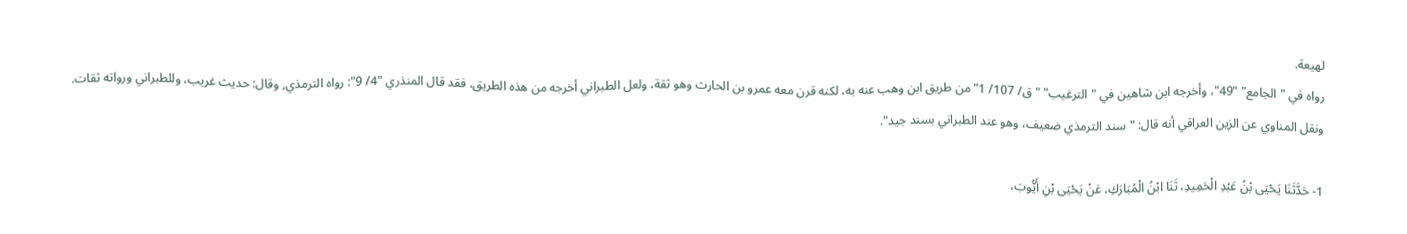لهيعة.
رواه في "الجامع" "49"، وأخرجه ابن شاهين في "الترغيب" "ق/ 107/ 1" من طريق ابن وهب عنه به، لكنه قرن معه عمرو بن الحارث وهو ثقة، ولعل الطبراني أخرجه من هذه الطريق، فقد قال المنذري "4/ 9": رواه الترمذي, وقال: حديث غريب، وللطبراني ورواته ثقات.
ونقل المناوي عن الزين العراقي أنه قال: "سند الترمذي ضعيف، وهو عند الطبراني بسند جيد".

1- حَدَّثَنَا يَحْيَى بْنُ عَبْدِ الْحَمِيدِ، ثَنَا ابْنُ الْمُبَارَكِ، عَنْ يَحْيَى بْنِ أَيُّوبَ،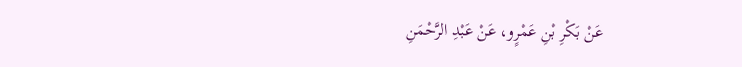عَنْ بَكْرِ بْنِ عَمْرٍو، عَنْ عَبْدِ الرَّحْمَنِ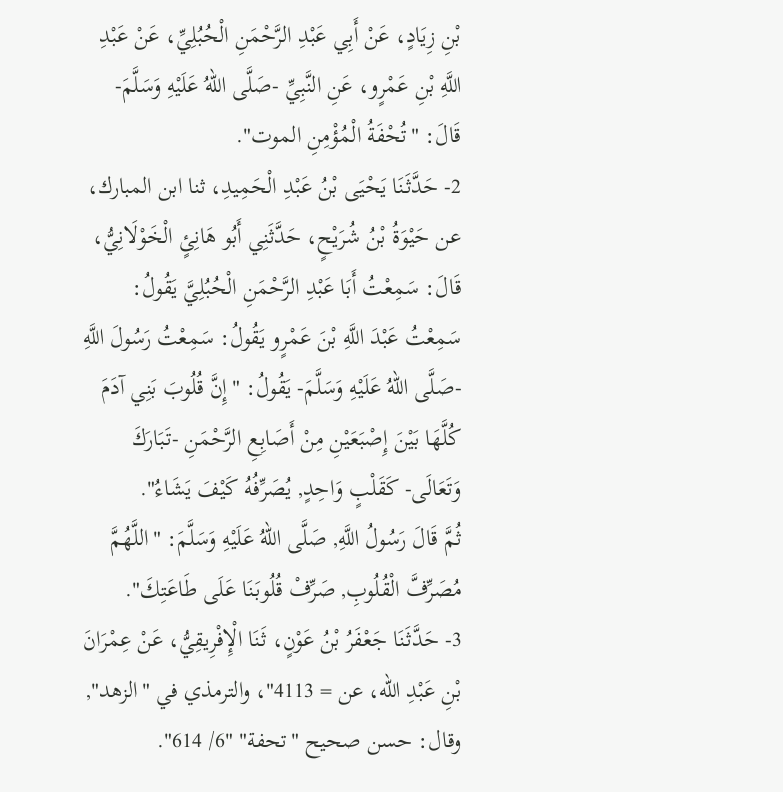بْنِ زِيَادٍ، عَنْ أَبِي عَبْدِ الرَّحْمَنِ الْحُبُلِيِّ، عَنْ عَبْدِ اللَّهِ بْنِ عَمْرٍو، عَنِ النَّبِيِّ -صَلَّى اللهُ عَلَيْهِ وَسَلَّمَ- قَالَ: "تُحْفَةُ الْمُؤْمِنِ الموت".
2- حَدَّثَنَا يَحْيَى بْنُ عَبْدِ الْحَمِيدِ، ثنا ابن المبارك، عن حَيْوَةُ بْنُ شُرَيْحٍ، حَدَّثَنِي أَبُو هَانِئٍ الْخَوْلَانِيُّ، قَالَ: سَمِعْتُ أَبَا عَبْدِ الرَّحْمَنِ الْحُبُلِيَّ يَقُولُ: سَمِعْتُ عَبْدَ اللَّهِ بْنَ عَمْرٍو يَقُولُ: سَمِعْتُ رَسُولَ اللَّهِ -صَلَّى اللهُ عَلَيْهِ وَسَلَّمَ- يَقُولُ: "إِنَّ قُلُوبَ بَنِي آدَمَ كُلَّهَا بَيْنَ إِصْبَعَيْنِ مِنْ أَصَابِعِ الرَّحْمَنِ -تَبَارَكَ وَتَعَالَى- كَقَلْبٍ وَاحِدٍ, يُصَرِّفُهُ كَيْفَ يَشَاءُ".
ثُمَّ قَالَ رَسُولُ اللَّهِ, صَلَّى اللهُ عَلَيْهِ وَسَلَّمَ: "اللَّهُمَّ مُصَرِّفَّ الْقُلُوبِ, صَرِّفْ قُلُوبَنَا عَلَى طَاعَتِكَ".
3- حَدَّثَنَا جَعْفَرُ بْنُ عَوْنٍ، ثَنَا الْإِفْرِيقِيُّ، عَنْ عِمْرَانَ بْنِ عَبْدِ الله، عن = 4113"، والترمذي في "الزهد", وقال: حسن صحيح "تحفة" "6/ 614".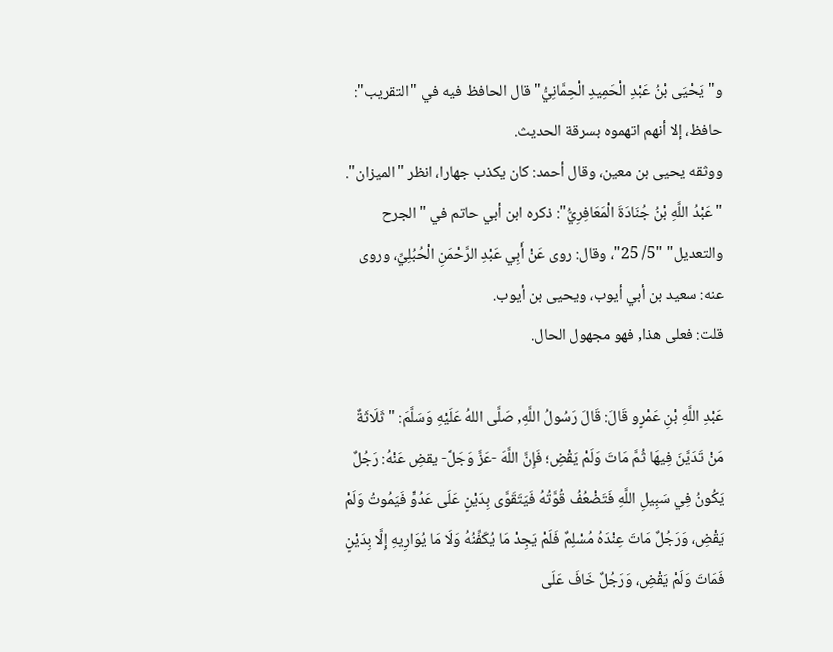و"يَحْيَى بْنُ عَبْدِ الْحَمِيدِ الْحِمَّانِيُّ" قال الحافظ فيه في "التقريب": حافظ، إلا أنهم اتهموه بسرقة الحديث.
ووثقه يحيى بن معين، وقال أحمد: كان يكذب جهارا، انظر "الميزان".
"عَبْدُ اللَّهِ بْنُ جُنَادَةَ الْمَعَافِرِيُّ": ذكره ابن أبي حاتم في "الجرح والتعديل" "5/ 25"، وقال: روى عَنْ أَبِي عَبْدِ الرَّحْمَنِ الْحُبُلِيِّ، وروى عنه: سعيد بن أبي أيوب، ويحيى بن أيوب.
قلت: فعلى هذا, فهو مجهول الحال.

عَبْدِ اللَّهِ بْنِ عَمْرٍو قَالَ: قَالَ رَسُولُ اللَّهِ, صَلَّى اللهُ عَلَيْهِ وَسَلَّمَ: "ثَلَاثَةٌ مَنْ تَدَيَّنَ فِيهَا ثُمَّ مَاتَ وَلَمْ يَقْضِ؛ فَإِنَّ اللَّهَ -عَزَّ وَجَلَّ- يقضِ عَنْهُ: رَجُلٌ يَكُونُ فِي سَبِيلِ اللَّهِ فَتَضْعُفُ قُوَّتُهُ فَيَتَقَوَّى بِدَيْنٍ عَلَى عَدُوٍّ فَيَمُوتُ وَلَمْ يَقْضِ، وَرَجُلٌ مَاتَ عِنْدَهُ مُسْلِمٌ فَلَمْ يَجِدْ مَا يُكَفِّنُهُ وَلَا مَا يُوَارِيهِ إِلَّا بِدَيْنٍ فَمَاتَ وَلَمْ يَقْضِ، وَرَجُلٌ خَافَ عَلَى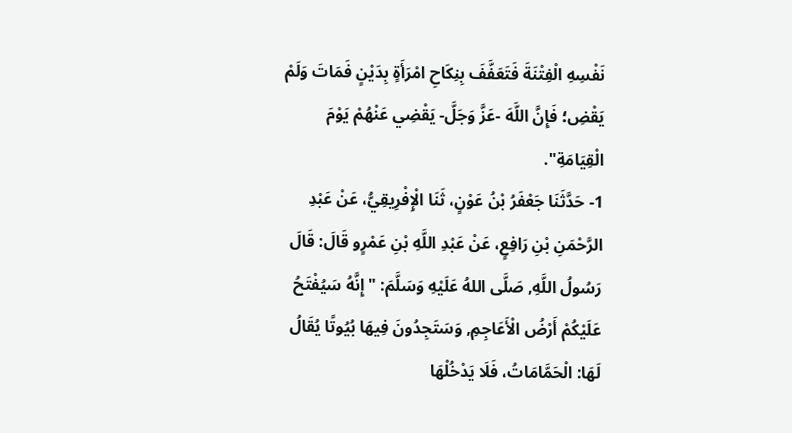نَفْسِهِ الْفِتْنَةَ فَتَعَفَّفَ بِنِكَاحِ امْرَأَةٍ بِدَيْنٍ فَمَاتَ وَلَمْ يَقْضِ؛ فَإِنَّ اللَّهَ -عَزَّ وَجَلَّ- يَقْضِي عَنْهُمْ يَوْمَ الْقِيَامَةِ".
1- حَدَّثَنَا جَعْفَرُ بْنُ عَوْنٍ، ثَنَا الْإِفْرِيقِيُّ، عَنْ عَبْدِ الرَّحْمَنِ بْنِ رَافِعٍ، عَنْ عَبْدِ اللَّهِ بْنِ عَمْرٍو قَالَ: قَالَ رَسُولُ اللَّهِ, صَلَّى اللهُ عَلَيْهِ وَسَلَّمَ: "إِنَّهُ سَيُفْتَحُ عَلَيْكُمْ أَرْضُ الْأَعَاجِمِ, وَسَتَجِدُونَ فِيهَا بُيُوتًا يُقَالُ لَهَا: الْحَمَّامَاتُ، فَلَا يَدْخُلْهَا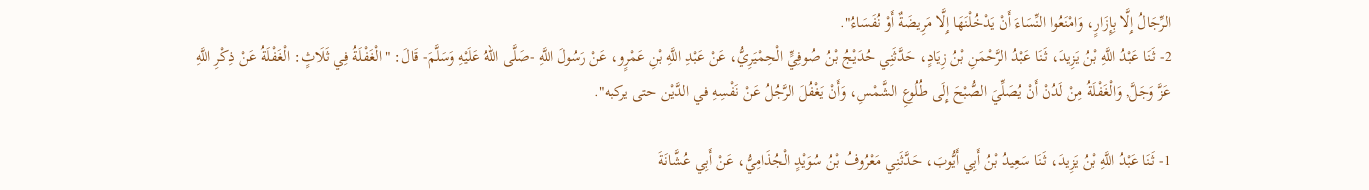الرِّجَالُ إِلَّا بِإِزَارٍ، وَامْنَعُوا النِّسَاءَ أَنْ يَدْخُلْنَهَا إِلَّا مَرِيضَةٌ أَوْ نُفَسَاءُ".
2- ثَنَا عَبْدُ اللَّهِ بْنُ يَزِيدَ، ثَنَا عَبْدُ الرَّحْمَنِ بْنُ زِيَادٍ، حَدَّثَنِي حُدَيْجُ بْنُ صُوفِيٍّ الْحِمْيَرِيُّ، عَنْ عَبْدِ اللَّهِ بْنِ عَمْرٍو، عَنْ رَسُولَ اللَّهِ -صَلَّى اللهُ عَلَيْهِ وَسَلَّمَ- قَالَ: "الْغَفْلَةُ فِي ثَلَاثٍ: الْغَفْلَةُ عَنْ ذِكْرِ اللَّهِ عَزَّ وَجَلَّ, وَالْغَفْلَةُ مِنْ لَدُنْ أَنْ يُصَلِّيَ الصُّبْحَ إِلَى طُلُوعِ الشَّمْسِ، وَأَنْ يَغْفُلَ الرَّجُلُ عَنْ نَفْسِهِ في الدَّيْن حتى يركبه".

1- ثَنَا عَبْدُ اللَّهِ بْنُ يَزِيدَ، ثَنَا سَعِيدُ بْنُ أَبِي أَيُّوبَ، حَدَّثَنِي مَعْرُوفُ بْنُ سُوَيْدٍ الْجُذَامِيُّ، عَنْ أَبِي عُشَّانَةَ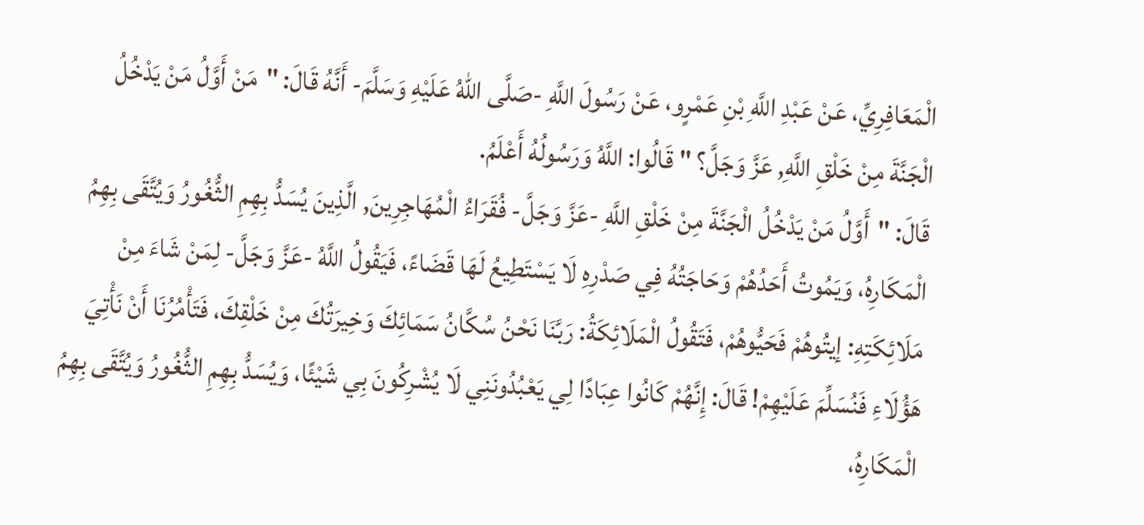الْمَعَافِرِيِّ، عَنْ عَبْدِ اللَّهِ بْنِ عَمْرٍو، عَنْ رَسُولَ اللَّهِ -صَلَّى اللهُ عَلَيْهِ وَسَلَّمَ- أَنَّهُ قَالَ: "مَنْ أَوَّلُ مَنْ يَدْخُلُ الْجَنَّةَ مِنْ خَلْقِ اللَّهِ, عَزَّ وَجَلَّ؟ " قَالُوا: اللَّهُ وَرَسُولُهُ أَعْلَمُ.
قَالَ: "أَوَّلُ مَنْ يَدْخُلُ الْجَنَّةَ مِنْ خَلْقِ اللَّهِ -عَزَّ وَجَلَّ- فُقَرَاءُ الْمُهَاجِرِينَ, الَّذِينَ يُسَدُّ بِهِمِ الثُّغُورُ وَيُتَّقَى بِهِمُ الْمَكَارِهُ، وَيَمُوتُ أَحَدُهُمْ وَحَاجَتُهُ فِي صَدْرِهِ لَا يَسْتَطِيعُ لَهَا قَضَاءً، فَيَقُولُ اللَّهُ -عَزَّ وَجَلَّ- لِمَنْ شَاءَ مِنْ مَلَائِكَتِهِ: إيتُوهُمْ فَحَيُّوهُمْ، فَتَقُولُ الْمَلَائِكَةُ: رَبَّنَا نَحْنُ سُكَّانُ سَمَائِكَ وَخِيرَتُكَ مِنْ خَلْقِكَ، فَتَأْمُرُنَا أَنْ نَأْتِيَ هَؤُلَاءِ فَنُسَلِّمَ عَلَيْهِمْ! قَالَ: إِنَّهُمْ كَانُوا عِبَادًا لِي يَعْبُدُونَنِي لَا يُشْرِكُونَ بِي شَيْئًا، وَيُسَدُّ بِهِمِ الثُّغُورُ وَيُتَّقَى بِهِمُ الْمَكَارِهُ،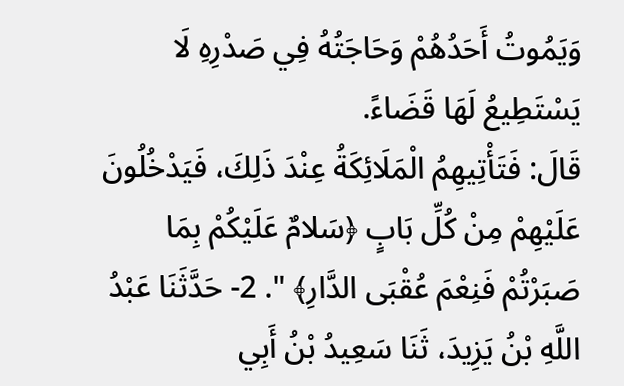وَيَمُوتُ أَحَدُهُمْ وَحَاجَتُهُ فِي صَدْرِهِ لَا يَسْتَطِيعُ لَهَا قَضَاءً.
قَالَ: فَتَأْتِيهِمُ الْمَلَائِكَةُ عِنْدَ ذَلِكَ، فَيَدْخُلُونَ عَلَيْهِمْ مِنْ كُلِّ بَابٍ ﴿سَلامٌ عَلَيْكُمْ بِمَا صَبَرْتُمْ فَنِعْمَ عُقْبَى الدَّارِ﴾ ". 2- حَدَّثَنَا عَبْدُ اللَّهِ بْنُ يَزِيدَ، ثَنَا سَعِيدُ بْنُ أَبِي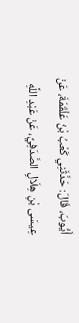أَيُّوبَ، قَالَ: حَدَّثَنِي كَعْبُ بْنُ عَلْقَمَةَ، عَنْ عِيسَى بْنِ هِلَالٍ الصَّدَفِيِّ، عَنْ عَبْدِ اللَّهِ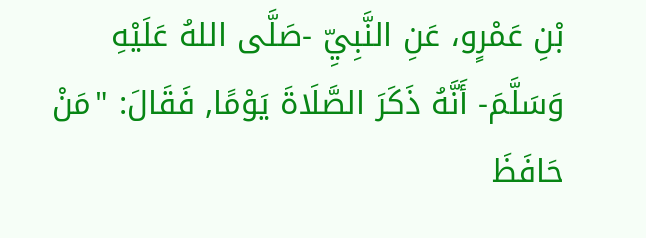بْنِ عَمْرٍو، عَنِ النَّبِيِّ -صَلَّى اللهُ عَلَيْهِ وَسَلَّمَ- أَنَّهُ ذَكَرَ الصَّلَاةَ يَوْمًا, فَقَالَ: "مَنْ حَافَظَ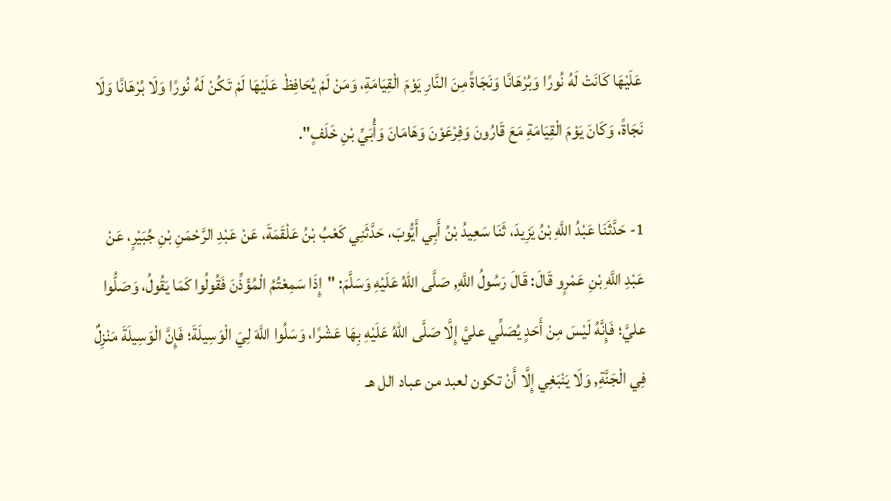عَلَيْهَا كَانَتْ لَهُ نُورًا وَبُرْهَانًا وَنَجَاةً مِنَ النَّارِ يَوْمَ الْقِيَامَةِ، وَمَنْ لَمْ يُحَافِظْ عَلَيْهَا لَمْ تَكُنْ لَهُ نُورًا وَلَا بُرْهَانًا وَلَا نَجَاةً، وَكَانَ يَوْمَ الْقِيَامَةِ مَعَ قَارُونَ وَفِرْعَوْنَ وَهَامَانَ وَأُبَيِّ بْنِ خَلَفٍ".

1- حَدَّثَنَا عَبْدُ اللَّهِ بْنُ يَزِيدَ، ثَنَا سَعِيدُ بْنُ أَبِي أَيُّوبَ، حَدَّثَنِي كَعْبُ بْنُ عَلْقَمَةَ، عَنْ عَبْدِ الرَّحْمَنِ بْنِ جُبَيْرٍ، عَنْ عَبْدِ اللَّهِ بْنِ عَمْرٍو قَالَ: قَالَ رَسُولُ اللَّهِ, صَلَّى اللهُ عَلَيْهِ وَسَلَّمَ: "إِذَا سَمِعْتُمُ الْمُؤَذِّنَ فَقُولُوا كَمَا يَقُولُ، وَصَلُّوا عليَّ؛ فَإِنَّهُ لَيْسَ مِنْ أَحَدٍ يُصَلِّي عليَّ إِلَّا صَلَّى اللهُ عَلَيْهِ بِهَا عَشْرًا، وَسَلُوا اللَّهَ لِيَ الْوَسِيلَةَ؛ فَإِنَّ الْوَسِيلَةَ مَنْزِلٌ فِي الْجَنَّةِ, وَلَا يَنْبَغِي إِلَّا أَنْ تكون لعبد من عباد الل هـ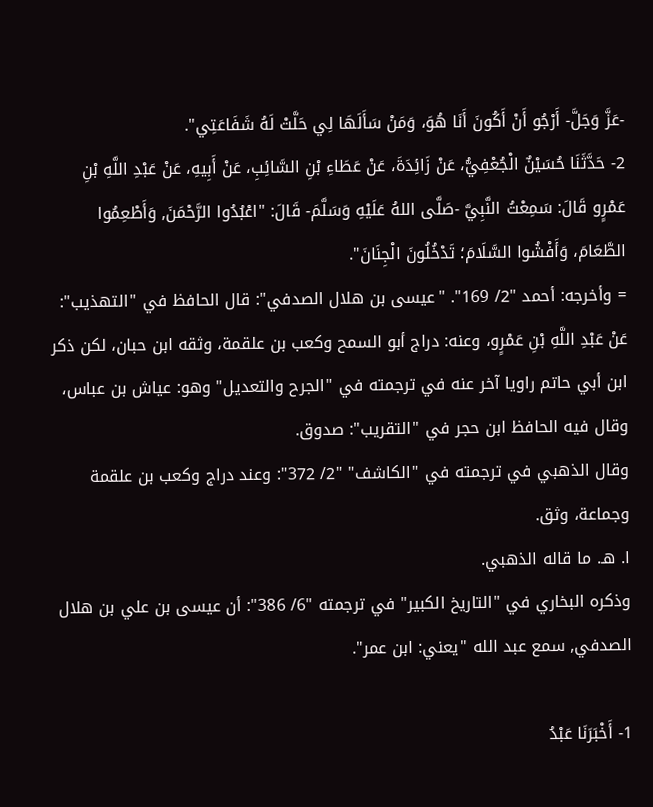-عَزَّ وَجَلَّ- أَرْجُو أَنْ أَكُونَ أَنَا هُوَ، وَمَنْ سَأَلَهَا لِي حَلَّتْ لَهُ شَفَاعَتِي".
2- حَدَّثَنَا حُسَيْنٌ الْجُعْفِيُّ، عَنْ زَائِدَةَ، عَنْ عَطَاءِ بْنِ السَّائِبِ، عَنْ أَبِيهِ، عَنْ عَبْدِ اللَّهِ بْنِ عَمْرٍو قَالَ: سَمِعْتُ النَّبِيَّ -صَلَّى اللهُ عَلَيْهِ وَسَلَّمَ- قَالَ: "اعْبُدُوا الرَّحْمَنَ, وَأَطْعِمُوا الطَّعَامَ، وَأَفْشُوا السَّلَامَ؛ تَدْخُلُونَ الْجِنَانَ".
= وأخرجه: أحمد "2/ 169". "عيسى بن هلال الصدفي": قال الحافظ في "التهذيب": عَنْ عَبْدِ اللَّهِ بْنِ عَمْرٍو، وعنه: دراج أبو السمح وكعب بن علقمة، وثقه ابن حبان، لكن ذكر ابن أبي حاتم راويا آخر عنه في ترجمته في "الجرح والتعديل" وهو: عياش بن عباس، وقال فيه الحافظ ابن حجر في "التقريب": صدوق.
وقال الذهبي في ترجمته في "الكاشف" "2/ 372": وعند دراج وكعب بن علقمة وجماعة، وثق.
ا. هـ. ما قاله الذهبي.
وذكره البخاري في "التاريخ الكبير" في ترجمته "6/ 386": أن عيسى بن علي بن هلال الصدفي, سمع عبد الله "يعني: ابن عمر".

1- أَخْبَرَنَا عَبْدُ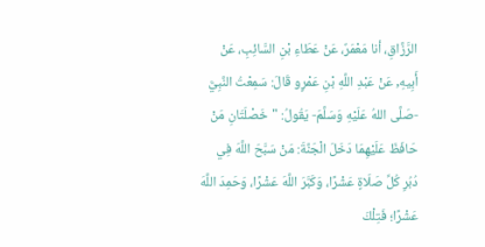الرَّزَّاقِ، أنا مَعْمَرٌ، عَنْ عَطَاءِ بْنِ السَّائِبِ، عَنْ أَبِيهِ, عَنْ عَبْدِ اللَّهِ بْنِ عَمْرٍو قَالَ: سَمِعْتُ النَّبِيَّ -صَلَّى اللهُ عَلَيْهِ وَسَلَّمَ- يَقُولُ: "خَصْلَتَانِ مَنْ حَافَظَ عَلَيْهِمَا دَخَلَ الْجَنَّةَ: مَنْ سَبَّحَ اللَّهَ فِي دُبُرِ كُلِّ صَلَاةٍ عَشْرًا، وَكَبَّرَ اللَّهَ عَشْرًا، وَحَمِدَ اللَّهَ عَشْرًا؛ فَتِلْكَ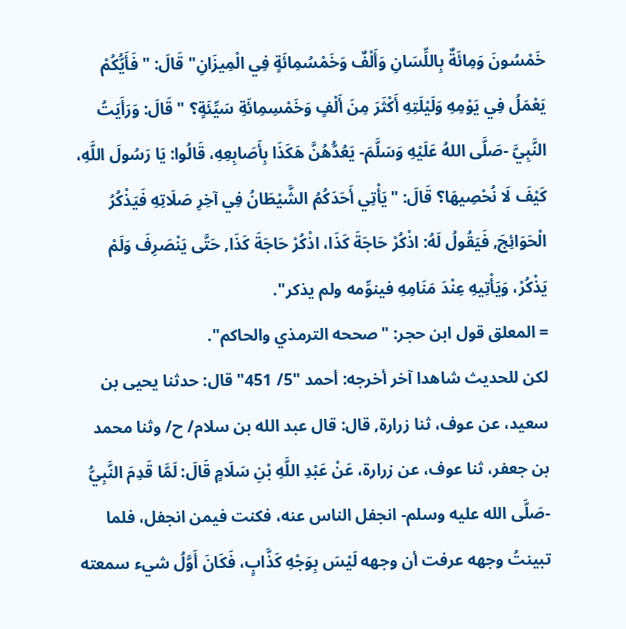خَمْسُونَ وَمِائَةٌ بِاللِّسَانِ وَأَلْفٌ وَخَمْسُمِائَةٍ فِي الْمِيزَانِ" قَالَ: "فَأَيُّكُمْ يَعْمَلُ فِي يَوْمِهِ وَلَيْلَتِهِ أَكْثَرَ مِنَ أَلْفٍ وَخَمْسِمِائَةِ سَيِّئَةٍ؟ " قَالَ: وَرَأَيَتُ النَّبِيَّ -صَلَّى اللهُ عَلَيْهِ وَسَلَّمَ- يَعُدُّهُنَّ هَكَذَا بِأَصَابِعِهِ، قَالُوا: يَا رَسُولَ اللَّهِ، كَيْفَ لَا نُحْصِيهَا؟ قَالَ: "يَأْتِي أَحَدَكُمُ الشَّيْطَانُ فِي آخِرِ صَلَاتِهِ فَيَذْكُرُ الْحَوَائِجَ, فَيَقُولُ لَهُ: اذْكُرْ حَاجَةَ كَذَا، اذْكُرْ حَاجَةَ كَذَا, حَتَّى يَنْصَرِفَ وَلَمْ يَذْكُرْ، وَيَأْتِيهِ عِنْدَ مَنَامِهِ فينوِّمه ولم يذكر".
= المعلق قول ابن حجر: "صححه الترمذي والحاكم".
لكن للحديث شاهدا آخر أخرجه: أحمد "5/ 451" قال: حدثنا يحيى بن سعيد، عن عوف، ثنا زرارة, قال: قال عبد الله بن سلام/ ح/ وثنا محمد بن جعفر، ثنا عوف، عن زرارة، عَنْ عَبْدِ اللَّهِ بْنِ سَلَامٍ قَالَ: لَمَّا قَدِمَ النَّبِيُّ -صَلَّى الله عليه وسلم- انجفل الناس عنه، فكنت فيمن انجفل، فلما تبينتُ وجهه عرفت أن وجهه لَيْسَ بِوَجْهِ كَذَّابٍ، فَكَانَ أَوَّلُ شيء سمعته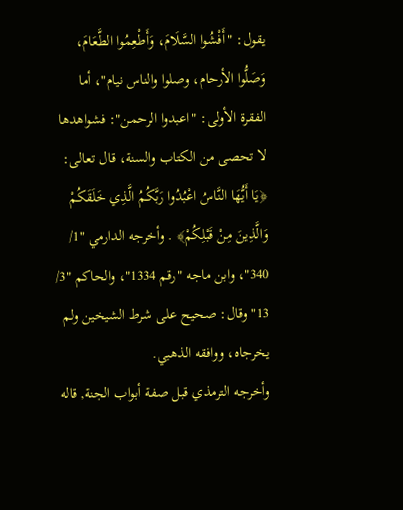يقول: "أَفْشُوا السَّلَامَ، وَأَطْعِمُوا الطَّعَامَ، وَصَلُّوا الأرحام، وصلوا والناس نيام"، أما الفقرة الأولى: "اعبدوا الرحمن": فشواهدها لا تحصى من الكتاب والسنة، قال تعالى: ﴿يَا أَيُّهَا النَّاسُ اعْبُدُوا رَبَّكُمُ الَّذِي خَلَقَكُمْ وَالَّذِينَ مِنْ قَبْلِكُمْ﴾ . وأخرجه الدارمي "1/ 340"، وابن ماجه "رقم 1334"، والحاكم "3/ 13" وقال: صحيح على شرط الشيخين ولم يخرجاه، ووافقه الذهبي.
وأخرجه الترمذي قبل صفة أبواب الجنة, قاله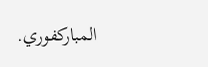المباركفوري.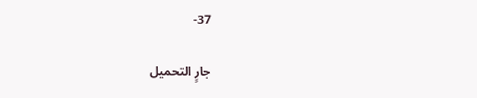37-

جارٍ التحميل